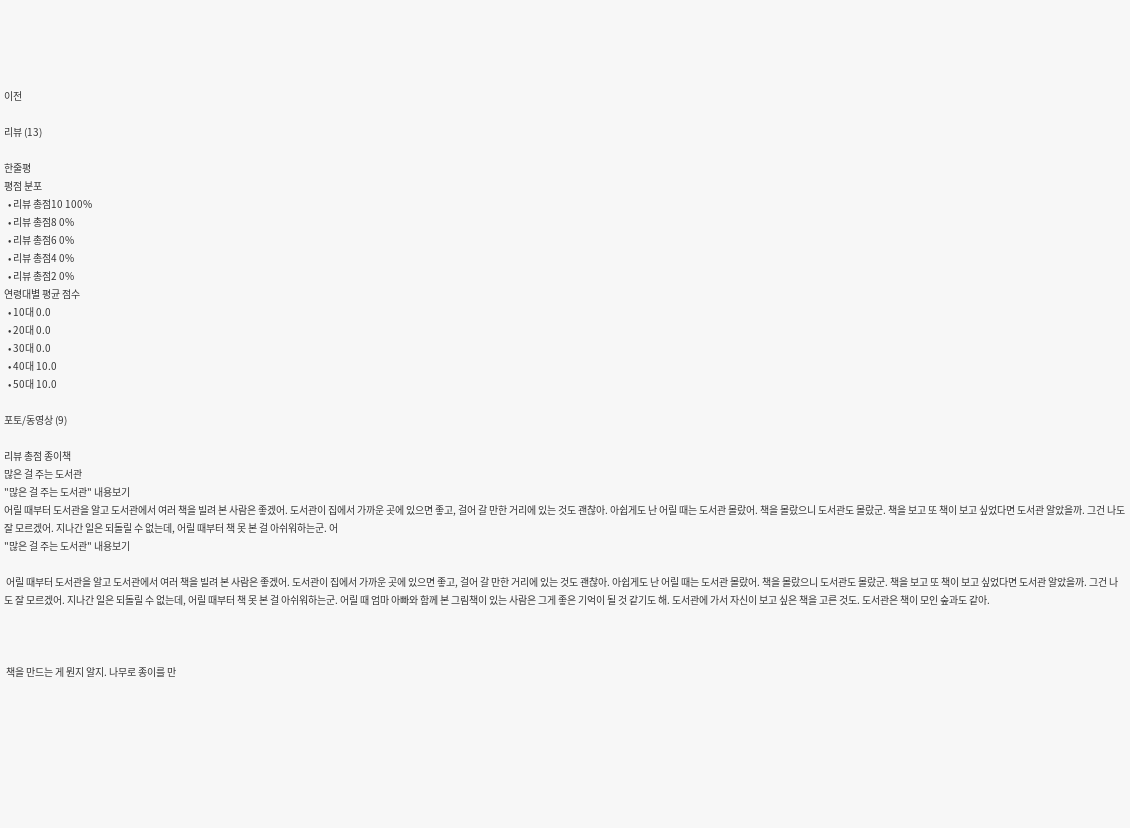이전

리뷰 (13)

한줄평
평점 분포
  • 리뷰 총점10 100%
  • 리뷰 총점8 0%
  • 리뷰 총점6 0%
  • 리뷰 총점4 0%
  • 리뷰 총점2 0%
연령대별 평균 점수
  • 10대 0.0
  • 20대 0.0
  • 30대 0.0
  • 40대 10.0
  • 50대 10.0

포토/동영상 (9)

리뷰 총점 종이책
많은 걸 주는 도서관
"많은 걸 주는 도서관" 내용보기
어릴 때부터 도서관을 알고 도서관에서 여러 책을 빌려 본 사람은 좋겠어. 도서관이 집에서 가까운 곳에 있으면 좋고, 걸어 갈 만한 거리에 있는 것도 괜찮아. 아쉽게도 난 어릴 때는 도서관 몰랐어. 책을 몰랐으니 도서관도 몰랐군. 책을 보고 또 책이 보고 싶었다면 도서관 알았을까. 그건 나도 잘 모르겠어. 지나간 일은 되돌릴 수 없는데, 어릴 때부터 책 못 본 걸 아쉬워하는군. 어
"많은 걸 주는 도서관" 내용보기

 어릴 때부터 도서관을 알고 도서관에서 여러 책을 빌려 본 사람은 좋겠어. 도서관이 집에서 가까운 곳에 있으면 좋고, 걸어 갈 만한 거리에 있는 것도 괜찮아. 아쉽게도 난 어릴 때는 도서관 몰랐어. 책을 몰랐으니 도서관도 몰랐군. 책을 보고 또 책이 보고 싶었다면 도서관 알았을까. 그건 나도 잘 모르겠어. 지나간 일은 되돌릴 수 없는데, 어릴 때부터 책 못 본 걸 아쉬워하는군. 어릴 때 엄마 아빠와 함께 본 그림책이 있는 사람은 그게 좋은 기억이 될 것 같기도 해. 도서관에 가서 자신이 보고 싶은 책을 고른 것도. 도서관은 책이 모인 숲과도 같아.



 책을 만드는 게 뭔지 알지. 나무로 종이를 만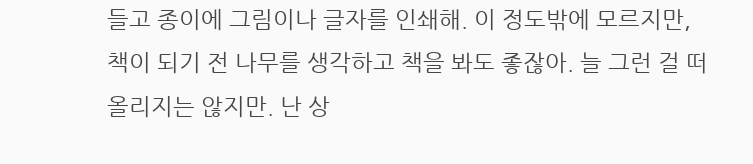들고 종이에 그림이나 글자를 인쇄해. 이 정도밖에 모르지만, 책이 되기 전 나무를 생각하고 책을 봐도 좋잖아. 늘 그런 걸 떠올리지는 않지만. 난 상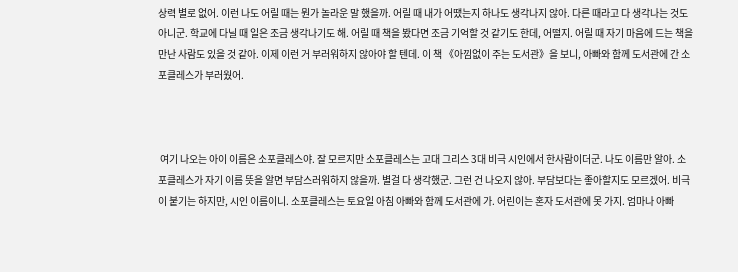상력 별로 없어. 이런 나도 어릴 때는 뭔가 놀라운 말 했을까. 어릴 때 내가 어땠는지 하나도 생각나지 않아. 다른 때라고 다 생각나는 것도 아니군. 학교에 다닐 때 일은 조금 생각나기도 해. 어릴 때 책을 봤다면 조금 기억할 것 같기도 한데, 어떨지. 어릴 때 자기 마음에 드는 책을 만난 사람도 있을 것 같아. 이제 이런 거 부러워하지 않아야 할 텐데. 이 책 《아낌없이 주는 도서관》을 보니, 아빠와 함께 도서관에 간 소포클레스가 부러웠어.



 여기 나오는 아이 이름은 소포클레스야. 잘 모르지만 소포클레스는 고대 그리스 3대 비극 시인에서 한사람이더군. 나도 이름만 알아. 소포클레스가 자기 이름 뜻을 알면 부담스러워하지 않을까. 별걸 다 생각했군. 그런 건 나오지 않아. 부담보다는 좋아할지도 모르겠어. 비극이 붙기는 하지만, 시인 이름이니. 소포클레스는 토요일 아침 아빠와 함께 도서관에 가. 어린이는 혼자 도서관에 못 가지. 엄마나 아빠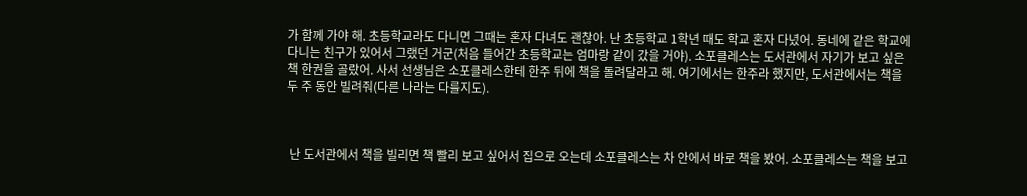가 함께 가야 해. 초등학교라도 다니면 그때는 혼자 다녀도 괜찮아. 난 초등학교 1학년 때도 학교 혼자 다녔어. 동네에 같은 학교에 다니는 친구가 있어서 그랬던 거군(처음 들어간 초등학교는 엄마랑 같이 갔을 거야). 소포클레스는 도서관에서 자기가 보고 싶은 책 한권을 골랐어. 사서 선생님은 소포클레스한테 한주 뒤에 책을 돌려달라고 해. 여기에서는 한주라 했지만, 도서관에서는 책을 두 주 동안 빌려줘(다른 나라는 다를지도).



 난 도서관에서 책을 빌리면 책 빨리 보고 싶어서 집으로 오는데 소포클레스는 차 안에서 바로 책을 봤어. 소포클레스는 책을 보고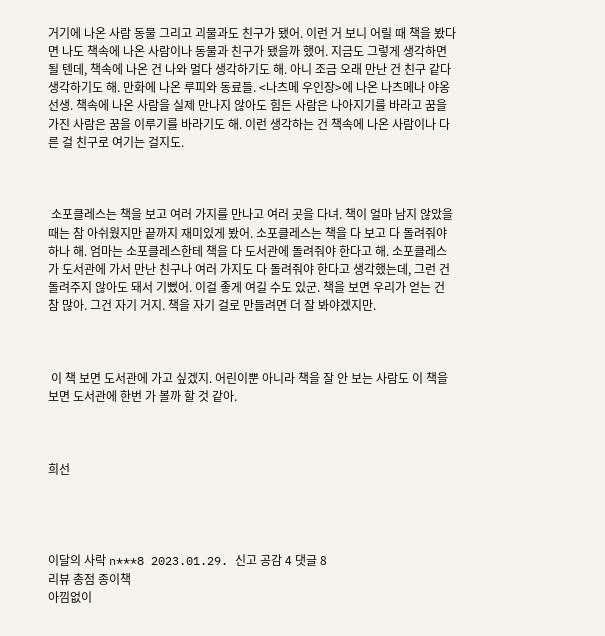거기에 나온 사람 동물 그리고 괴물과도 친구가 됐어. 이런 거 보니 어릴 때 책을 봤다면 나도 책속에 나온 사람이나 동물과 친구가 됐을까 했어. 지금도 그렇게 생각하면 될 텐데, 책속에 나온 건 나와 멀다 생각하기도 해. 아니 조금 오래 만난 건 친구 같다 생각하기도 해. 만화에 나온 루피와 동료들. <나츠메 우인장>에 나온 나츠메나 야옹 선생. 책속에 나온 사람을 실제 만나지 않아도 힘든 사람은 나아지기를 바라고 꿈을 가진 사람은 꿈을 이루기를 바라기도 해. 이런 생각하는 건 책속에 나온 사람이나 다른 걸 친구로 여기는 걸지도.



 소포클레스는 책을 보고 여러 가지를 만나고 여러 곳을 다녀. 책이 얼마 남지 않았을 때는 참 아쉬웠지만 끝까지 재미있게 봤어. 소포클레스는 책을 다 보고 다 돌려줘야 하나 해. 엄마는 소포클레스한테 책을 다 도서관에 돌려줘야 한다고 해. 소포클레스가 도서관에 가서 만난 친구나 여러 가지도 다 돌려줘야 한다고 생각했는데, 그런 건 돌려주지 않아도 돼서 기뻤어. 이걸 좋게 여길 수도 있군. 책을 보면 우리가 얻는 건 참 많아. 그건 자기 거지. 책을 자기 걸로 만들려면 더 잘 봐야겠지만.



 이 책 보면 도서관에 가고 싶겠지. 어린이뿐 아니라 책을 잘 안 보는 사람도 이 책을 보면 도서관에 한번 가 볼까 할 것 같아.



희선




이달의 사락 n***8 2023.01.29. 신고 공감 4 댓글 8
리뷰 총점 종이책
아낌없이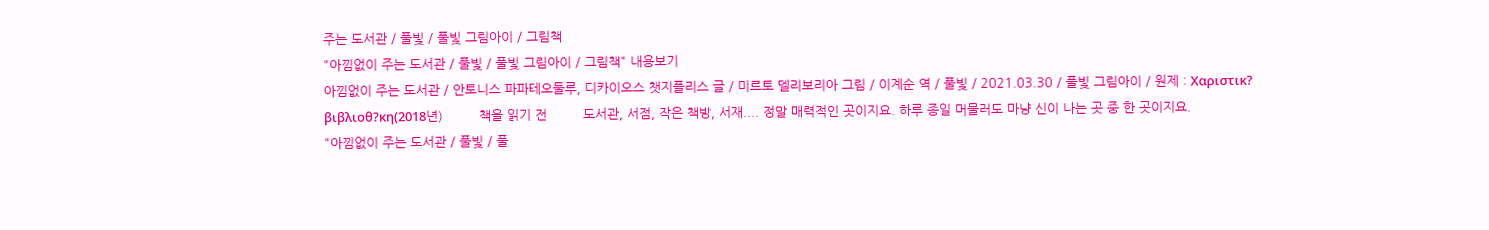주는 도서관 / 풀빛 / 풀빛 그림아이 / 그림책
"아낌없이 주는 도서관 / 풀빛 / 풀빛 그림아이 / 그림책" 내용보기
아낌없이 주는 도서관 / 안토니스 파파테오둘루, 디카이오스 챗지플리스 글 / 미르토 델리보리아 그림 / 이계순 역 / 풀빛 / 2021.03.30 / 풀빛 그림아이 / 원제 : Χαριστικ? βιβλιοθ?κη(2018년)         책을 읽기 전         도서관, 서점, 작은 책방, 서재.... 정말 매력적인 곳이지요. 하루 종일 머물러도 마냥 신이 나는 곳 중 한 곳이지요.
"아낌없이 주는 도서관 / 풀빛 / 풀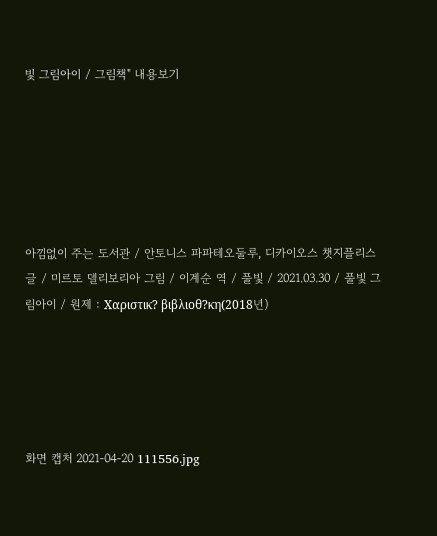빛 그림아이 / 그림책" 내용보기






아낌없이 주는 도서관 / 안토니스 파파테오둘루, 디카이오스 챗지플리스 글 / 미르토 델리보리아 그림 / 이계순 역 / 풀빛 / 2021.03.30 / 풀빛 그림아이 / 원제 : Χαριστικ? βιβλιοθ?κη(2018년)





화면 캡처 2021-04-20 111556.jpg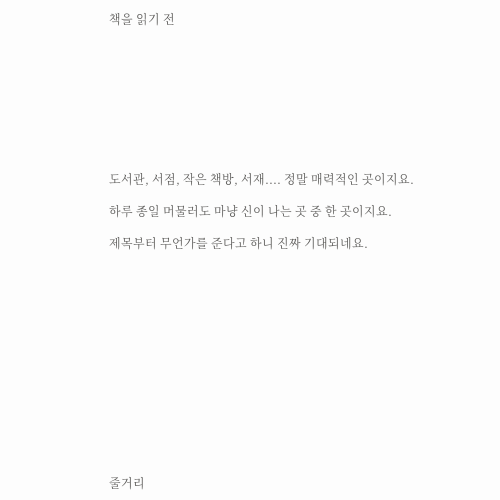책을 읽기 전









도서관, 서점, 작은 책방, 서재.... 정말 매력적인 곳이지요.

하루 종일 머물러도 마냥 신이 나는 곳 중 한 곳이지요.

제목부터 무언가를 준다고 하니 진짜 기대되네요.














줄거리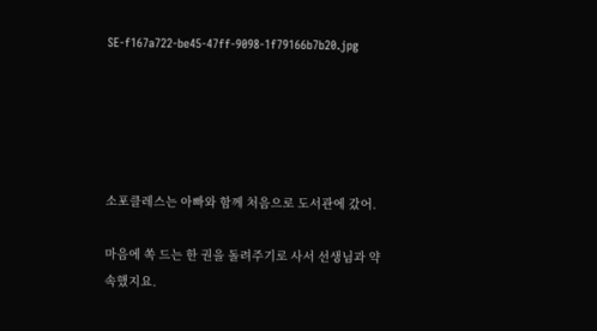SE-f167a722-be45-47ff-9098-1f79166b7b20.jpg





소포클레스는 아빠와 함께 처음으로 도서관에 갔어.

마음에 쏙 드는 한 권을 돌려주기로 사서 선생님과 약속했지요.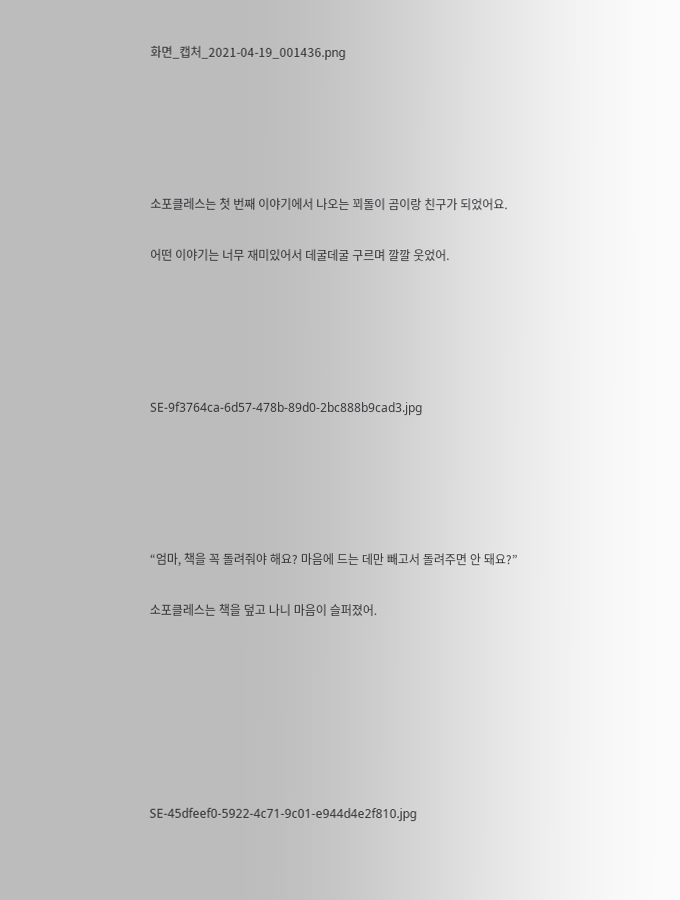화면_캡처_2021-04-19_001436.png





소포클레스는 첫 번째 이야기에서 나오는 꾀돌이 곰이랑 친구가 되었어요.

어떤 이야기는 너무 재미있어서 데굴데굴 구르며 깔깔 웃었어.





SE-9f3764ca-6d57-478b-89d0-2bc888b9cad3.jpg





“엄마, 책을 꼭 돌려줘야 해요? 마음에 드는 데만 빼고서 돌려주면 안 돼요?”

소포클레스는 책을 덮고 나니 마음이 슬퍼졌어.







SE-45dfeef0-5922-4c71-9c01-e944d4e2f810.jpg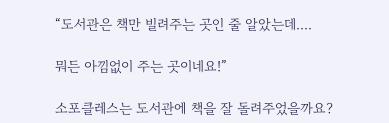“도서관은 책만 빌려주는 곳인 줄 알았는데....

뭐든 아낌없이 주는 곳이네요!”

소포클레스는 도서관에 책을 잘 돌려주었을까요?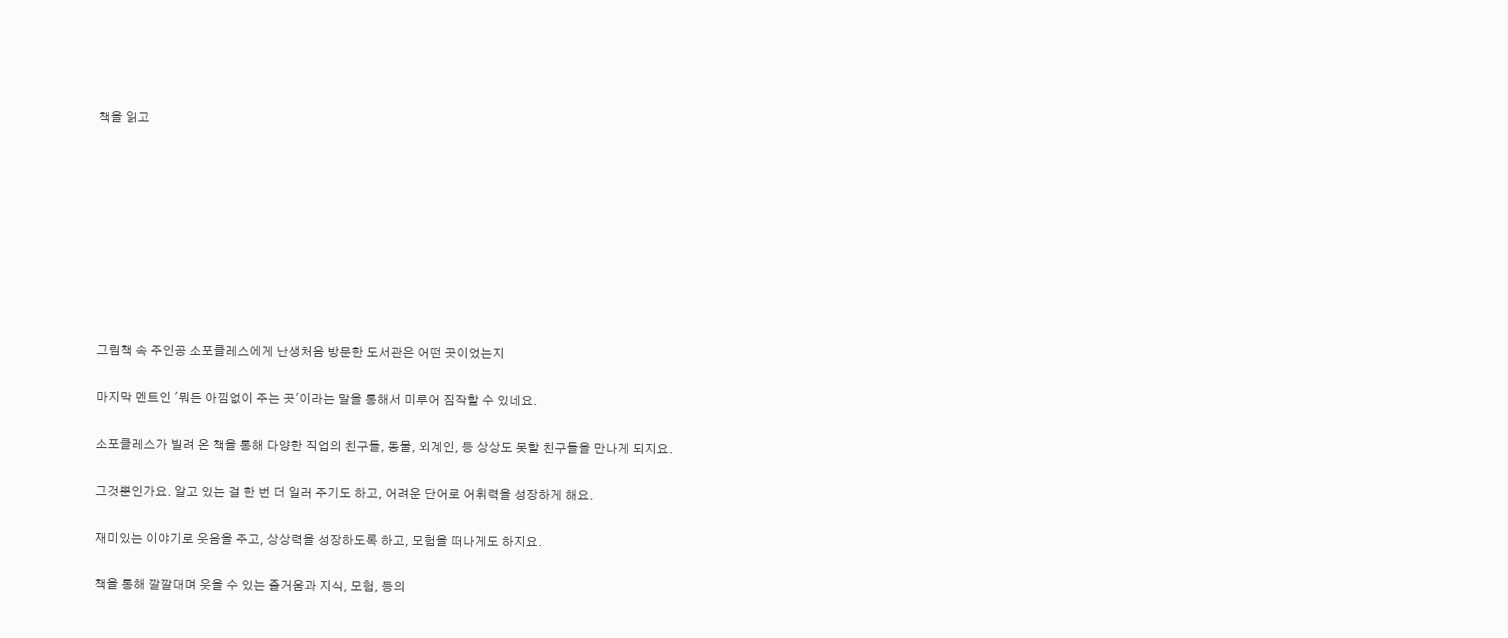책을 읽고









그림책 속 주인공 소포클레스에게 난생처음 방문한 도서관은 어떤 곳이었는지

마지막 멘트인 '뭐든 아낌없이 주는 곳'이라는 말을 통해서 미루어 짐작할 수 있네요.

소포클레스가 빌려 온 책을 통해 다양한 직업의 친구들, 동물, 외계인, 등 상상도 못할 친구들을 만나게 되지요.

그것뿐인가요. 알고 있는 걸 한 번 더 일러 주기도 하고, 어려운 단어로 어휘력을 성장하게 해요.

재미있는 이야기로 웃음을 주고, 상상력을 성장하도록 하고, 모험을 떠나게도 하지요.

책을 통해 깔깔대며 웃을 수 있는 즐거움과 지식, 모험, 등의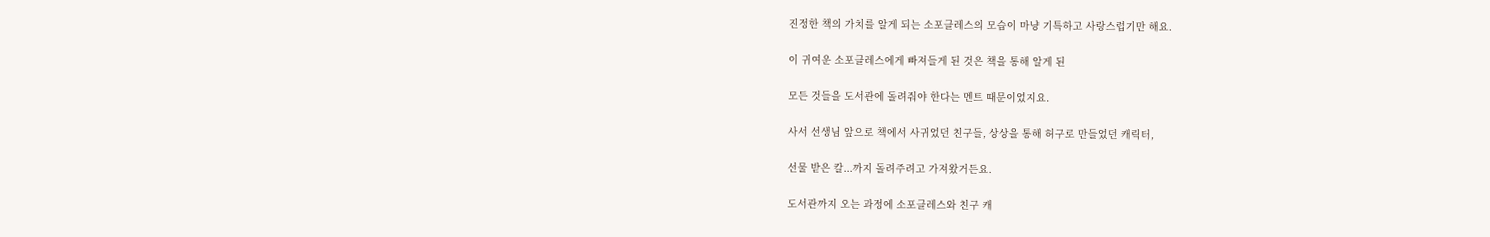진정한 책의 가치를 알게 되는 소포클레스의 모습이 마냥 기특하고 사랑스럽기만 해요.

이 귀여운 소포클레스에게 빠져들게 된 것은 책을 통해 알게 된

모든 것들을 도서관에 돌려줘야 한다는 멘트 때문이었지요.

사서 선생님 앞으로 책에서 사귀었던 친구들, 상상을 통해 허구로 만들었던 캐릭터,

선물 받은 칼...까지 돌려주려고 가져왔거든요.

도서관까지 오는 과정에 소포클레스와 친구 캐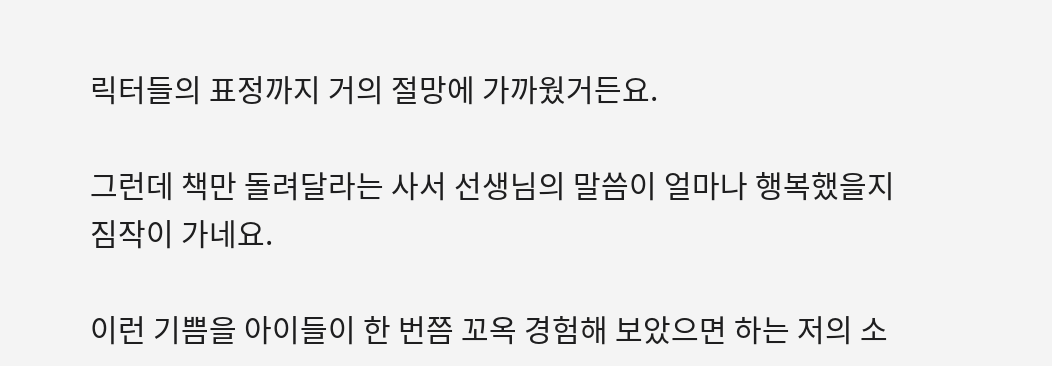릭터들의 표정까지 거의 절망에 가까웠거든요.

그런데 책만 돌려달라는 사서 선생님의 말씀이 얼마나 행복했을지 짐작이 가네요.

이런 기쁨을 아이들이 한 번쯤 꼬옥 경험해 보았으면 하는 저의 소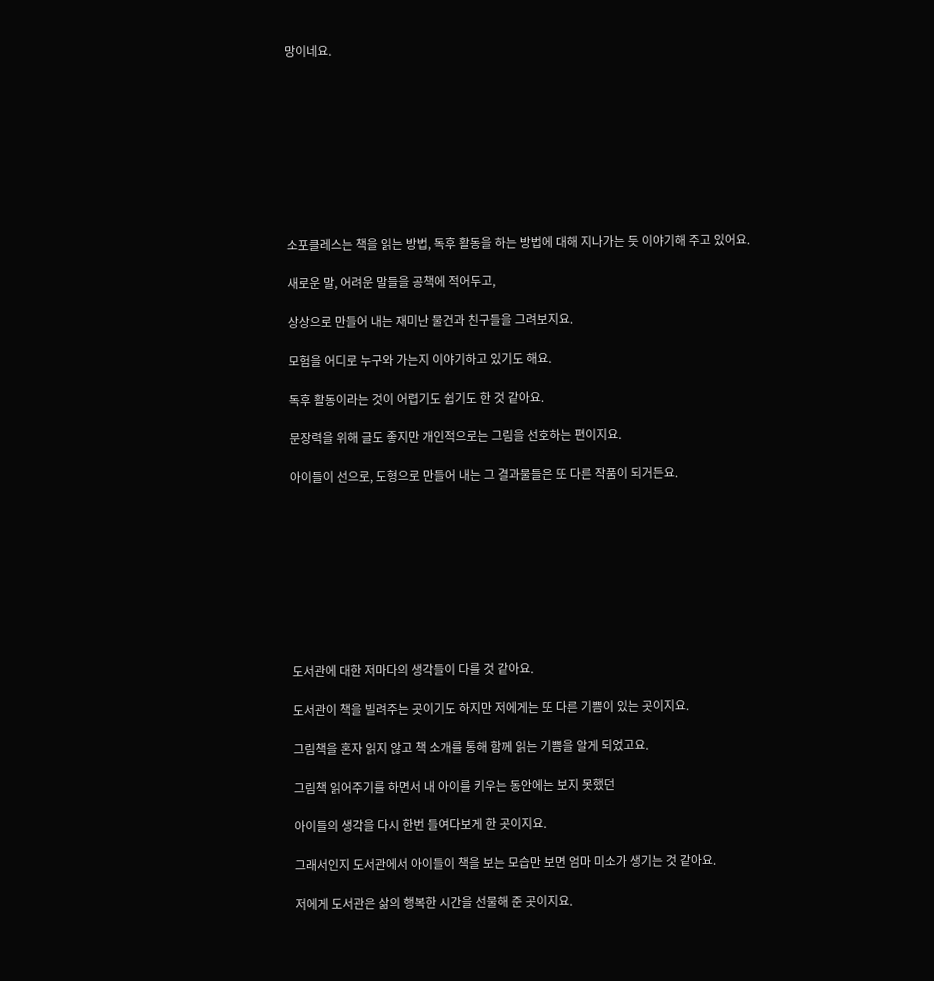망이네요.









소포클레스는 책을 읽는 방법, 독후 활동을 하는 방법에 대해 지나가는 듯 이야기해 주고 있어요.

새로운 말, 어려운 말들을 공책에 적어두고,

상상으로 만들어 내는 재미난 물건과 친구들을 그려보지요.

모험을 어디로 누구와 가는지 이야기하고 있기도 해요.

독후 활동이라는 것이 어렵기도 쉽기도 한 것 같아요.

문장력을 위해 글도 좋지만 개인적으로는 그림을 선호하는 편이지요.

아이들이 선으로, 도형으로 만들어 내는 그 결과물들은 또 다른 작품이 되거든요.









도서관에 대한 저마다의 생각들이 다를 것 같아요.

도서관이 책을 빌려주는 곳이기도 하지만 저에게는 또 다른 기쁨이 있는 곳이지요.

그림책을 혼자 읽지 않고 책 소개를 통해 함께 읽는 기쁨을 알게 되었고요.

그림책 읽어주기를 하면서 내 아이를 키우는 동안에는 보지 못했던

아이들의 생각을 다시 한번 들여다보게 한 곳이지요.

그래서인지 도서관에서 아이들이 책을 보는 모습만 보면 엄마 미소가 생기는 것 같아요.

저에게 도서관은 삶의 행복한 시간을 선물해 준 곳이지요.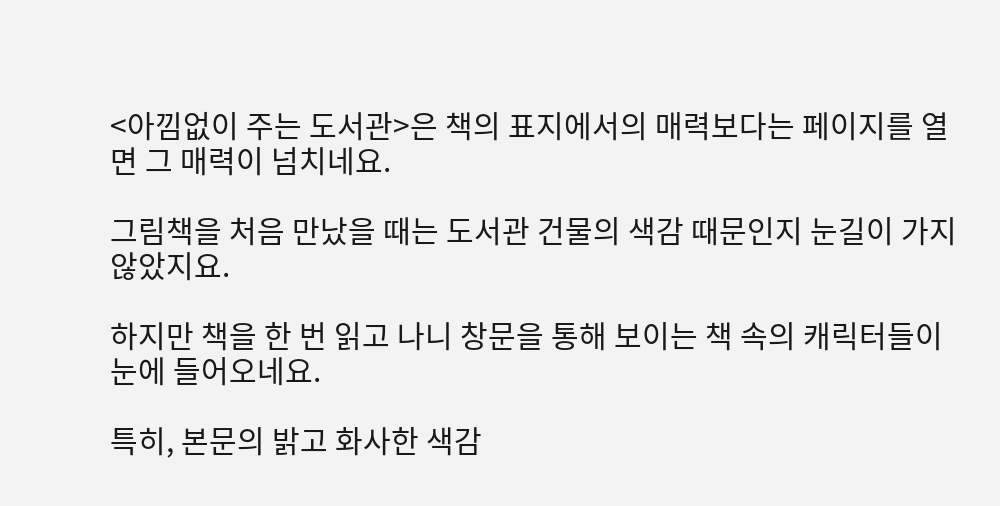<아낌없이 주는 도서관>은 책의 표지에서의 매력보다는 페이지를 열면 그 매력이 넘치네요.

그림책을 처음 만났을 때는 도서관 건물의 색감 때문인지 눈길이 가지 않았지요.

하지만 책을 한 번 읽고 나니 창문을 통해 보이는 책 속의 캐릭터들이 눈에 들어오네요.

특히, 본문의 밝고 화사한 색감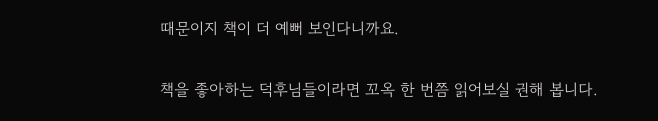때문이지 책이 더 예뻐 보인다니까요.

책을 좋아하는 덕후님들이라면 꼬옥 한 번쯤 읽어보실 권해 봅니다.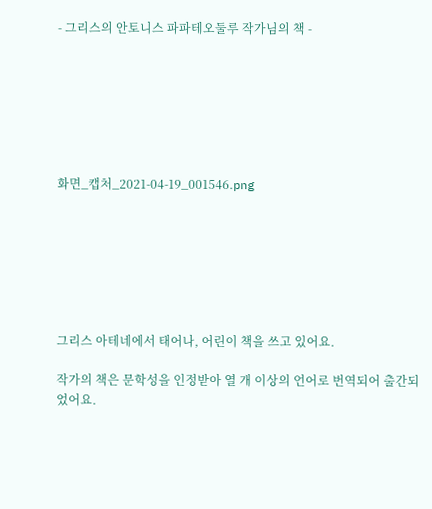- 그리스의 안토니스 파파테오둘루 작가님의 책 -







화면_캡처_2021-04-19_001546.png







그리스 아테네에서 태어나, 어린이 책을 쓰고 있어요.

작가의 책은 문학성을 인정받아 열 개 이상의 언어로 번역되어 출간되었어요.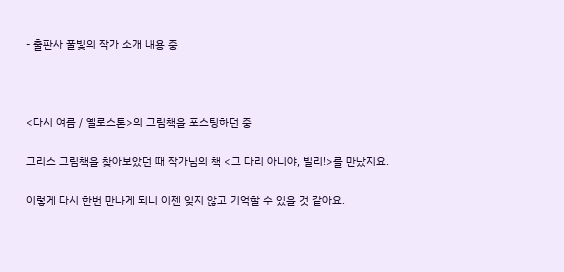- 출판사 풀빛의 작가 소개 내용 중



<다시 여름 / 옐로스톤>의 그림책을 포스팅하던 중

그리스 그림책을 찾아보았던 때 작가님의 책 <그 다리 아니야, 빌리!>를 만났지요.

이렇게 다시 한번 만나게 되니 이젠 잊지 않고 기억할 수 있을 것 같아요.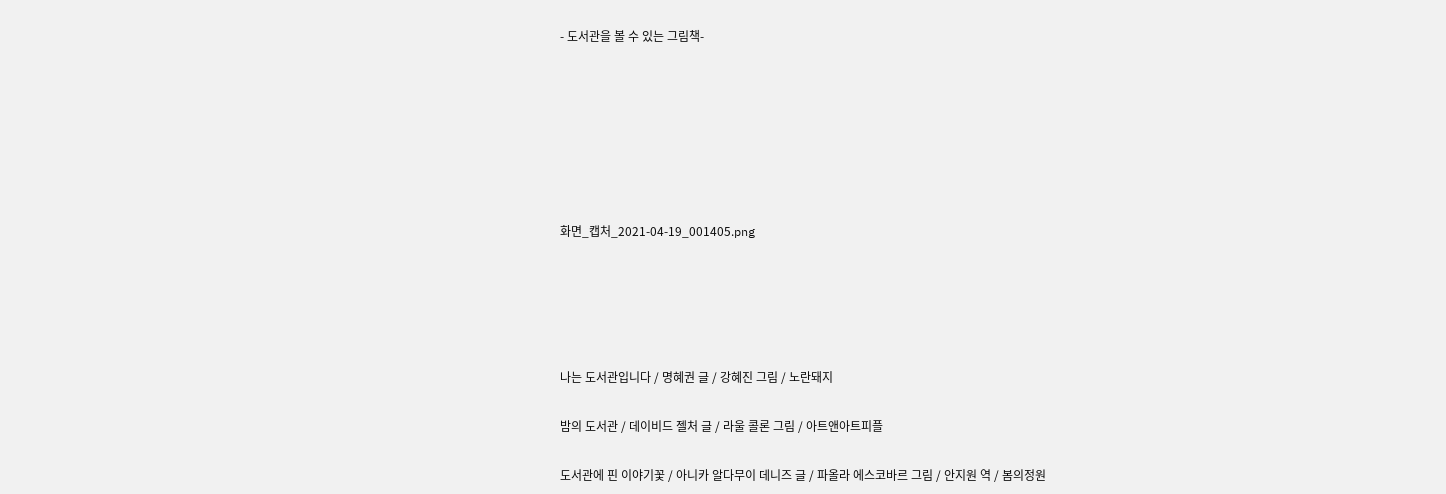- 도서관을 볼 수 있는 그림책-







화면_캡처_2021-04-19_001405.png





나는 도서관입니다 / 명혜권 글 / 강혜진 그림 / 노란돼지

밤의 도서관 / 데이비드 젤처 글 / 라울 콜론 그림 / 아트앤아트피플

도서관에 핀 이야기꽃 / 아니카 알다무이 데니즈 글 / 파올라 에스코바르 그림 / 안지원 역 / 봄의정원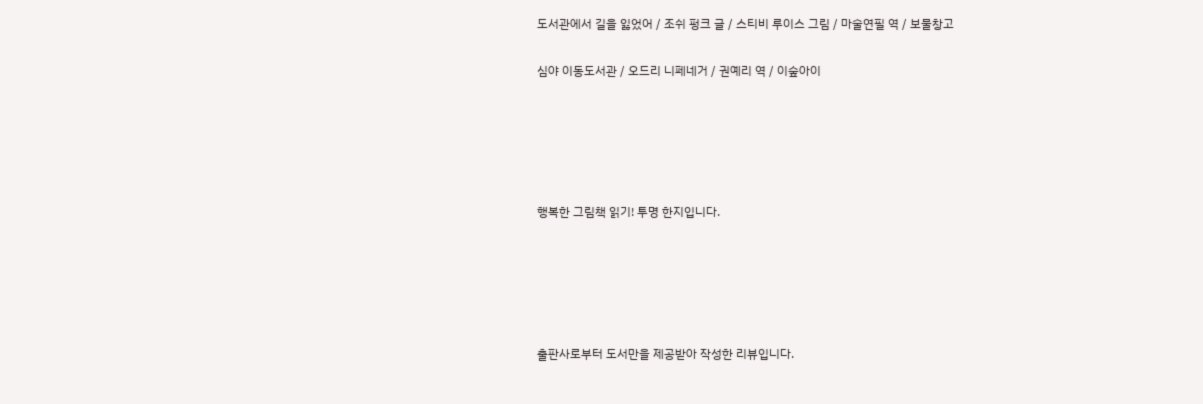도서관에서 길을 잃었어 / 조쉬 펑크 글 / 스티비 루이스 그림 / 마술연필 역 / 보물창고

심야 이동도서관 / 오드리 니페네거 / 권예리 역 / 이숲아이





행복한 그림책 읽기! 투명 한지입니다.





출판사로부터 도서만을 제공받아 작성한 리뷰입니다.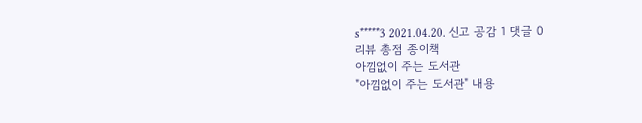s*****3 2021.04.20. 신고 공감 1 댓글 0
리뷰 총점 종이책
아낌없이 주는 도서관
"아낌없이 주는 도서관" 내용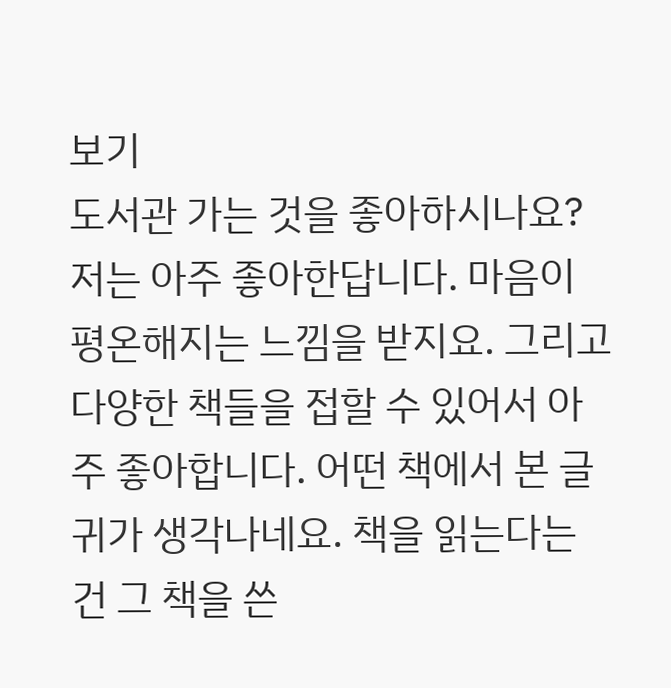보기
도서관 가는 것을 좋아하시나요? 저는 아주 좋아한답니다. 마음이 평온해지는 느낌을 받지요. 그리고 다양한 책들을 접할 수 있어서 아주 좋아합니다. 어떤 책에서 본 글귀가 생각나네요. 책을 읽는다는 건 그 책을 쓴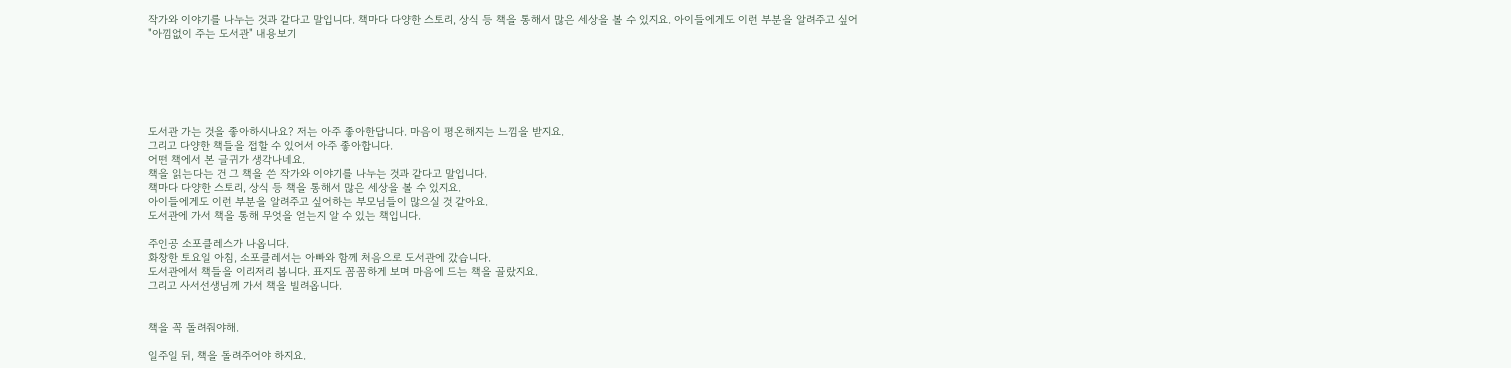작가와 이야기를 나누는 것과 같다고 말입니다. 책마다 다양한 스토리, 상식 등 책을 통해서 많은 세상을 볼 수 있지요. 아이들에게도 이런 부분을 알려주고 싶어
"아낌없이 주는 도서관" 내용보기






도서관 가는 것을 좋아하시나요? 저는 아주 좋아한답니다. 마음이 평온해지는 느낌을 받지요.
그리고 다양한 책들을 접할 수 있어서 아주 좋아합니다.
어떤 책에서 본 글귀가 생각나네요.
책을 읽는다는 건 그 책을 쓴 작가와 이야기를 나누는 것과 같다고 말입니다.
책마다 다양한 스토리, 상식 등 책을 통해서 많은 세상을 볼 수 있지요.
아이들에게도 이런 부분을 알려주고 싶어하는 부모님들이 많으실 것 같아요.
도서관에 가서 책을 통해 무엇을 얻는지 알 수 있는 책입니다.

주인공 소포클레스가 나옵니다.
화창한 토요일 아침, 소포클레서는 아빠와 함께 처음으로 도서관에 갔습니다.
도서관에서 책들을 이리저리 봅니다. 표지도 꼼꼼하게 보며 마음에 드는 책을 골랐지요.
그리고 사서선생님께 가서 책을 빌려옵니다.


책을 꼭 돌려줘야해.

일주일 뒤, 책을 돌려주어야 하지요.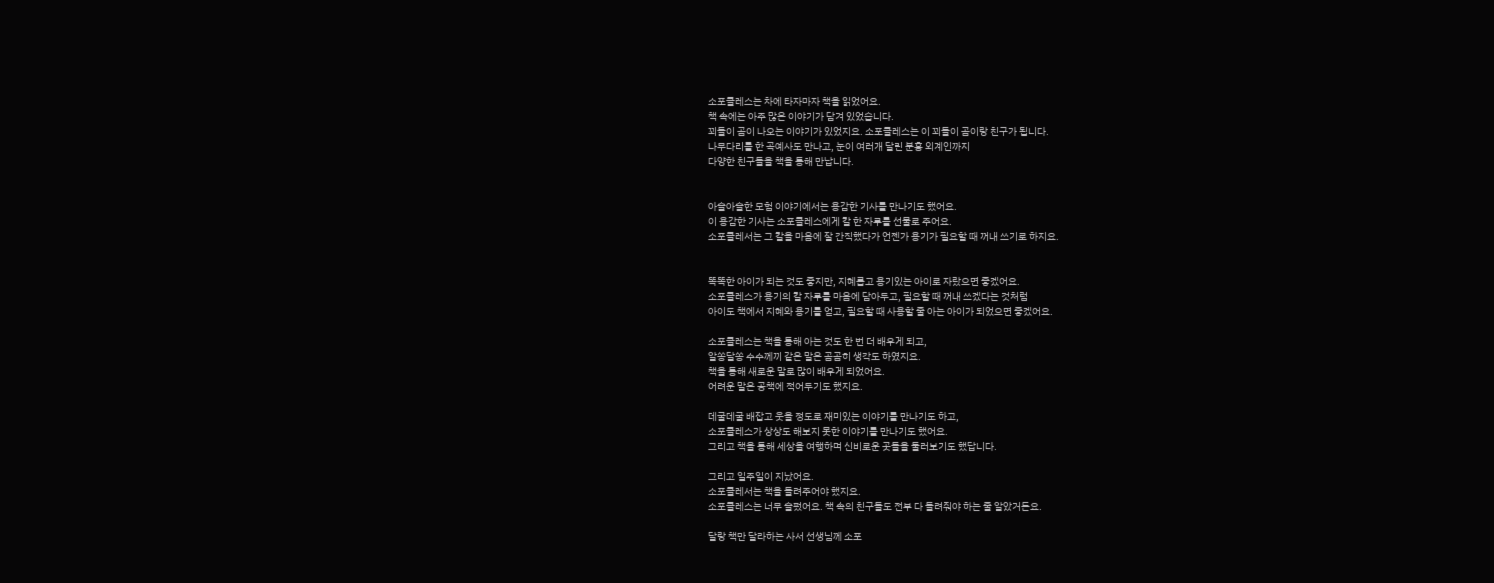소포클레스는 차에 타자마자 책을 읽었어요.
책 속에는 아주 많은 이야기가 담겨 있었습니다.
꾀돌이 곰이 나오는 이야기가 있었지요. 소포클레스는 이 꾀돌이 곰이랑 친구가 됩니다.
나무다리를 한 곡예사도 만나고, 눈이 여러개 달린 분홍 외계인까지
다양한 친구들을 책을 통해 만납니다.


아슬아슬한 모험 이야기에서는 용감한 기사를 만나기도 했어요.
이 용감한 기사는 소포클레스에게 칼 한 자루를 선물로 주어요.
소포클레서는 그 칼을 마음에 잘 간직했다가 언젠가 용기가 필요할 때 꺼내 쓰기로 하지요.


똑똑한 아이가 되는 것도 좋지만, 지혜롭고 용기있는 아이로 자랐으면 좋겠어요.
소포클레스가 용기의 칼 자루를 마음에 담아두고, 필요할 때 꺼내 쓰겠다는 것처럼
아이도 책에서 지혜와 용기를 얻고, 필요할 때 사용할 줄 아는 아이가 되었으면 좋겠어요.

소포클레스는 책을 통해 아는 것도 한 번 더 배우게 되고,
알쏭달쏭 수수께끼 같은 말은 곰곰히 생각도 하였지요.
책을 통해 새로운 말로 많이 배우게 되었어요.
어려운 말은 공책에 적어두기도 했지요.

데굴데굴 배잡고 웃을 정도로 재미있는 이야기를 만나기도 하고,
소포클레스가 상상도 해보지 못한 이야기를 만나기도 했어요.
그리고 책을 통해 세상을 여행하며 신비로운 곳들을 둘러보기도 했답니다.

그리고 일주일이 지났어요.
소포클레서는 책을 돌려주어야 했지요.
소포클레스는 너무 슬펐어요. 책 속의 친구들도 전부 다 돌려줘야 하는 줄 알았거든요.

달랑 책만 달라하는 사서 선생님께 소포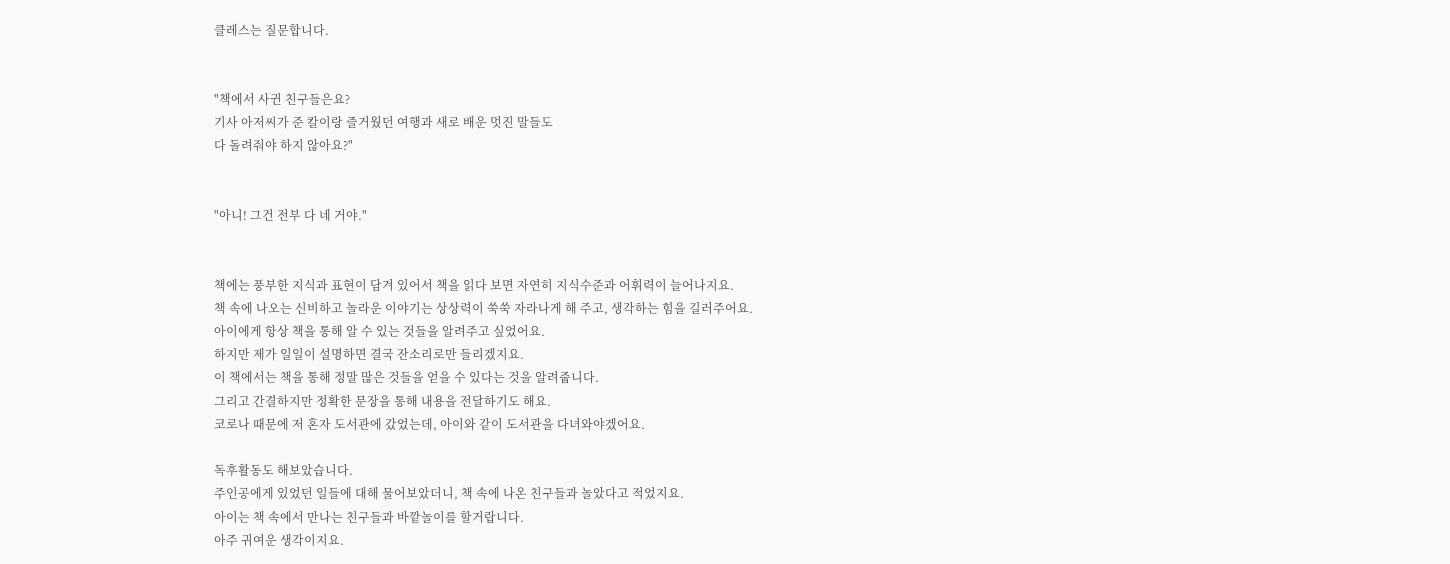클레스는 질문합니다.


"책에서 사귄 친구들은요?
기사 아저씨가 준 칼이랑 즐거웠던 여행과 새로 배운 멋진 말들도
다 돌려줘야 하지 않아요?"


"아니! 그건 전부 다 네 거야."


책에는 풍부한 지식과 표현이 담겨 있어서 책을 읽다 보면 자연히 지식수준과 어휘력이 늘어나지요.
책 속에 나오는 신비하고 놀라운 이야기는 상상력이 쑥쑥 자라나게 해 주고, 생각하는 힘을 길러주어요.
아이에게 항상 책을 통해 알 수 있는 것들을 알려주고 싶었어요.
하지만 제가 일일이 설명하면 결국 잔소리로만 들리겠지요.
이 책에서는 책을 통해 정말 많은 것들을 얻을 수 있다는 것을 알려줍니다.
그리고 간결하지만 정확한 문장을 통해 내용을 전달하기도 해요.
코로나 때문에 저 혼자 도서관에 갔었는데, 아이와 같이 도서관을 다녀와야겠어요.

독후활동도 해보았습니다.
주인공에게 있었던 일들에 대해 물어보았더니, 책 속에 나온 친구들과 놀았다고 적었지요.
아이는 책 속에서 만나는 친구들과 바깥놀이를 할거랍니다.
아주 귀여운 생각이지요.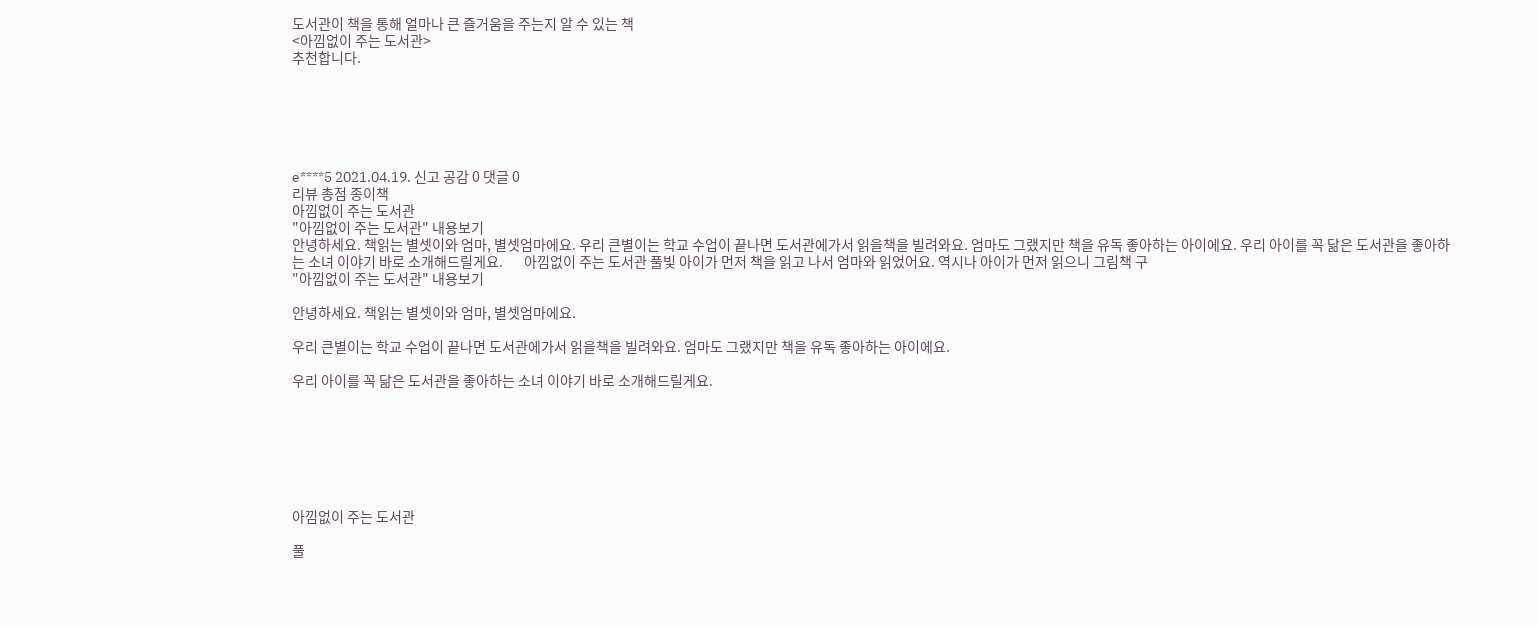도서관이 책을 통해 얼마나 큰 즐거움을 주는지 알 수 있는 책
<아낌없이 주는 도서관>
추천합니다.






e****5 2021.04.19. 신고 공감 0 댓글 0
리뷰 총점 종이책
아낌없이 주는 도서관
"아낌없이 주는 도서관" 내용보기
안녕하세요. 책읽는 별셋이와 엄마, 별셋엄마에요. 우리 큰별이는 학교 수업이 끝나면 도서관에가서 읽을책을 빌려와요. 엄마도 그랬지만 책을 유독 좋아하는 아이에요. 우리 아이를 꼭 닮은 도서관을 좋아하는 소녀 이야기 바로 소개해드릴게요.       아낌없이 주는 도서관 풀빛 아이가 먼저 책을 읽고 나서 엄마와 읽었어요. 역시나 아이가 먼저 읽으니 그림책 구
"아낌없이 주는 도서관" 내용보기

안녕하세요. 책읽는 별셋이와 엄마, 별셋엄마에요.

우리 큰별이는 학교 수업이 끝나면 도서관에가서 읽을책을 빌려와요. 엄마도 그랬지만 책을 유독 좋아하는 아이에요.

우리 아이를 꼭 닮은 도서관을 좋아하는 소녀 이야기 바로 소개해드릴게요.







아낌없이 주는 도서관

풀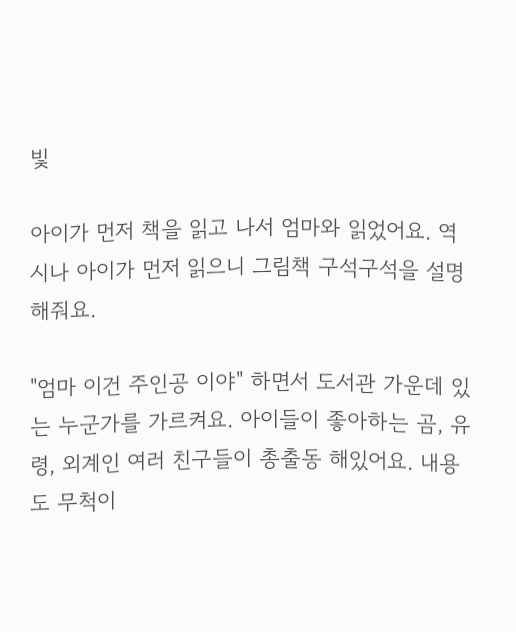빛

아이가 먼저 책을 읽고 나서 엄마와 읽었어요. 역시나 아이가 먼저 읽으니 그림책 구석구석을 설명해줘요.

"엄마 이건 주인공 이야" 하면서 도서관 가운데 있는 누군가를 가르켜요. 아이들이 좋아하는 곰, 유령, 외계인 여러 친구들이 총출동 해있어요. 내용도 무척이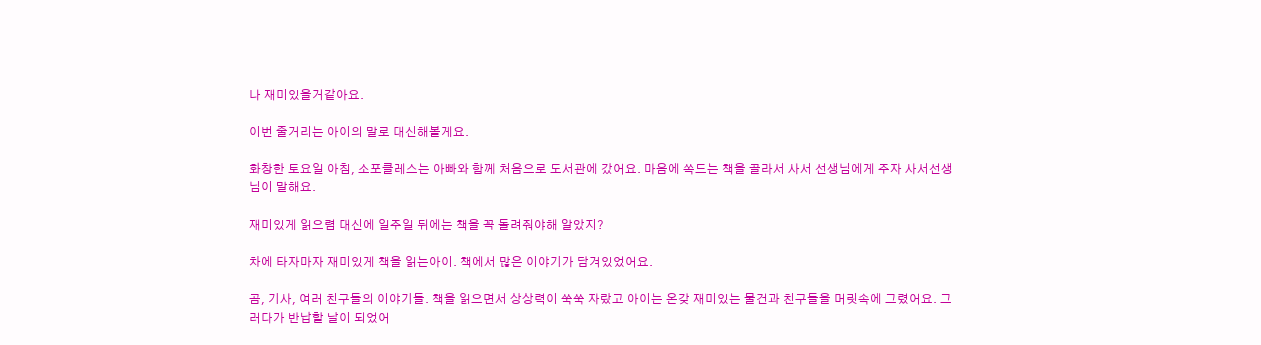나 재미있을거같아요.

이번 줄거리는 아이의 말로 대신해볼게요.

화창한 토요일 아침, 소포클레스는 아빠와 함께 처음으로 도서관에 갔어요. 마음에 쏙드는 책을 골라서 사서 선생님에게 주자 사서선생님이 말해요.

재미있게 읽으렴 대신에 일주일 뒤에는 책을 꼭 돌려줘야해 알았지?

차에 타자마자 재미있게 책을 읽는아이. 책에서 많은 이야기가 담겨있었어요.

곰, 기사, 여러 친구들의 이야기들. 책을 읽으면서 상상력이 쑥쑥 자랐고 아이는 온갖 재미있는 물건과 친구들을 머릿속에 그렸어요. 그러다가 반납할 날이 되었어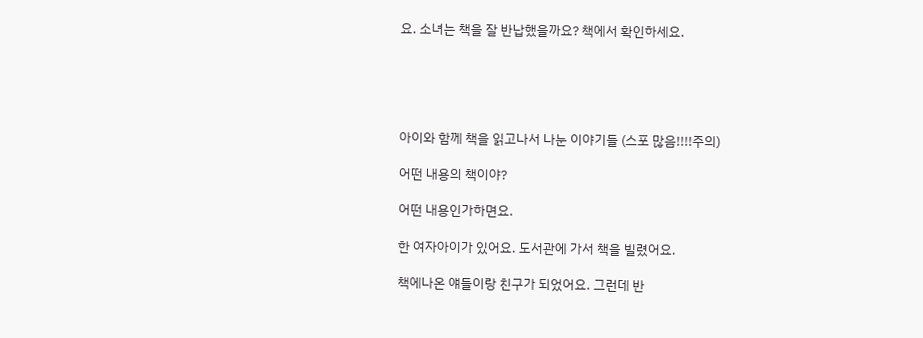요. 소녀는 책을 잘 반납했을까요? 책에서 확인하세요.





아이와 함께 책을 읽고나서 나눈 이야기들 (스포 많음!!!!주의)

어떤 내용의 책이야?

어떤 내용인가하면요.

한 여자아이가 있어요. 도서관에 가서 책을 빌렸어요.

책에나온 얘들이랑 친구가 되었어요. 그런데 반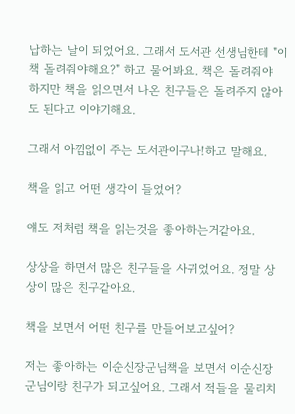납하는 날이 되었어요. 그래서 도서관 선생님한테 "이책 돌려줘야해요?" 하고 물어봐요. 책은 돌려줘야 하지만 책을 읽으면서 나온 친구들은 돌려주지 않아도 된다고 이야기해요.

그래서 아낌없이 주는 도서관이구나!하고 말해요.

책을 읽고 어떤 생각이 들었어?

얘도 저처럼 책을 읽는것을 좋아하는거같아요.

상상을 하면서 많은 친구들을 사귀었어요. 정말 상상이 많은 친구같아요.

책을 보면서 어떤 친구를 만들어보고싶어?

저는 좋아하는 이순신장군님책을 보면서 이순신장군님이랑 친구가 되고싶어요. 그래서 적들을 물리치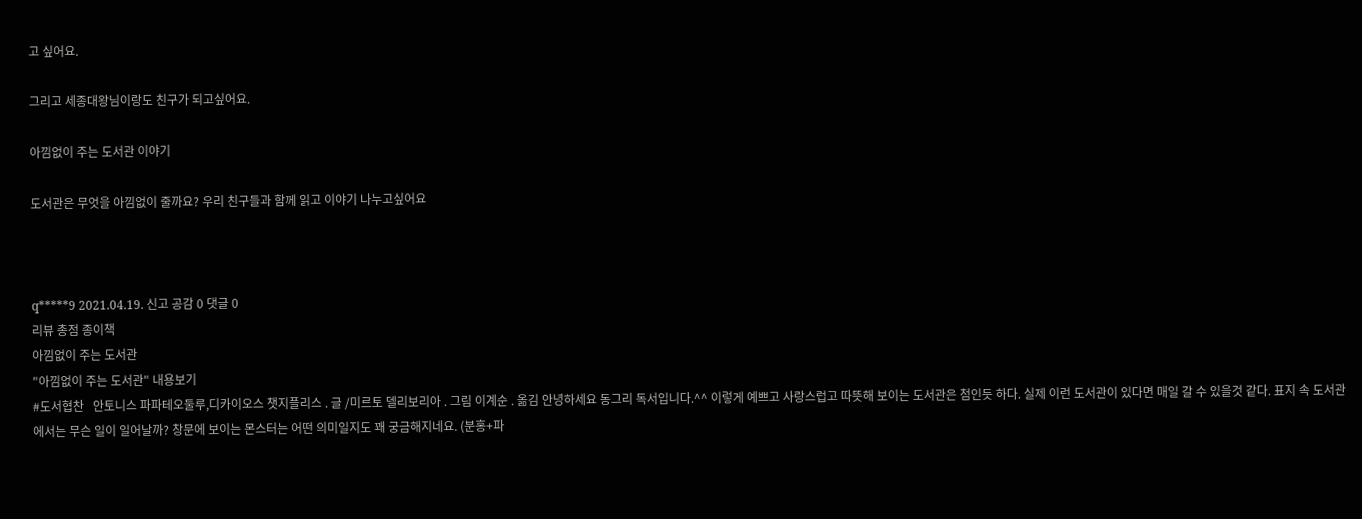고 싶어요.

그리고 세종대왕님이랑도 친구가 되고싶어요.

아낌없이 주는 도서관 이야기

도서관은 무엇을 아낌없이 줄까요? 우리 친구들과 함께 읽고 이야기 나누고싶어요



q*****9 2021.04.19. 신고 공감 0 댓글 0
리뷰 총점 종이책
아낌없이 주는 도서관
"아낌없이 주는 도서관" 내용보기
#도서협찬   안토니스 파파테오둘루,디카이오스 챗지플리스 . 글 /미르토 델리보리아 . 그림 이계순 . 옮김 안녕하세요 동그리 독서입니다.^^ 이렇게 예쁘고 사랑스럽고 따뜻해 보이는 도서관은 첨인듯 하다. 실제 이런 도서관이 있다면 매일 갈 수 있을것 같다. 표지 속 도서관에서는 무슨 일이 일어날까? 창문에 보이는 몬스터는 어떤 의미일지도 꽤 궁금해지네요. (분홍+파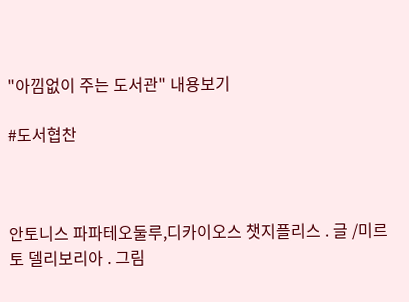"아낌없이 주는 도서관" 내용보기

#도서협찬



안토니스 파파테오둘루,디카이오스 챗지플리스 . 글 /미르토 델리보리아 . 그림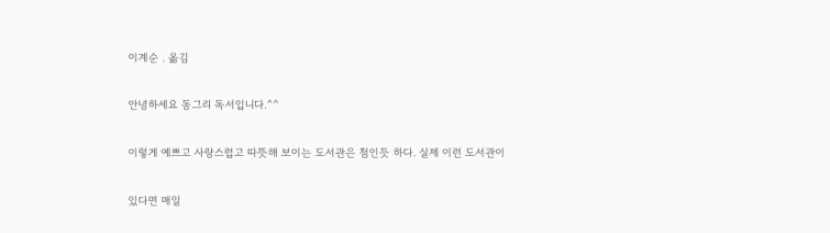이계순 . 옮김

안녕하세요 동그리 독서입니다.^^

이렇게 예쁘고 사랑스럽고 따뜻해 보이는 도서관은 첨인듯 하다. 실제 이런 도서관이

있다면 매일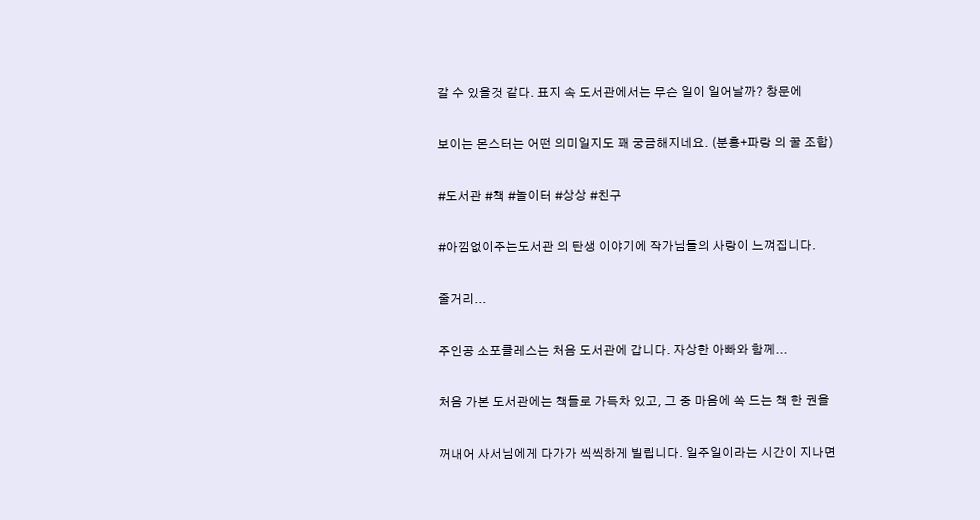갈 수 있을것 같다. 표지 속 도서관에서는 무슨 일이 일어날까? 창문에

보이는 몬스터는 어떤 의미일지도 꽤 궁금해지네요. (분홍+파랑 의 꿀 조합)

#도서관 #책 #놀이터 #상상 #친구

#아낌없이주는도서관 의 탄생 이야기에 작가님들의 사랑이 느껴집니다.

줄거리...

주인공 소포클레스는 처음 도서관에 갑니다. 자상한 아빠와 함께...

처음 가본 도서관에는 책들로 가득차 있고, 그 중 마음에 쏙 드는 책 한 권을

꺼내어 사서님에게 다가가 씩씩하게 빌립니다. 일주일이라는 시간이 지나면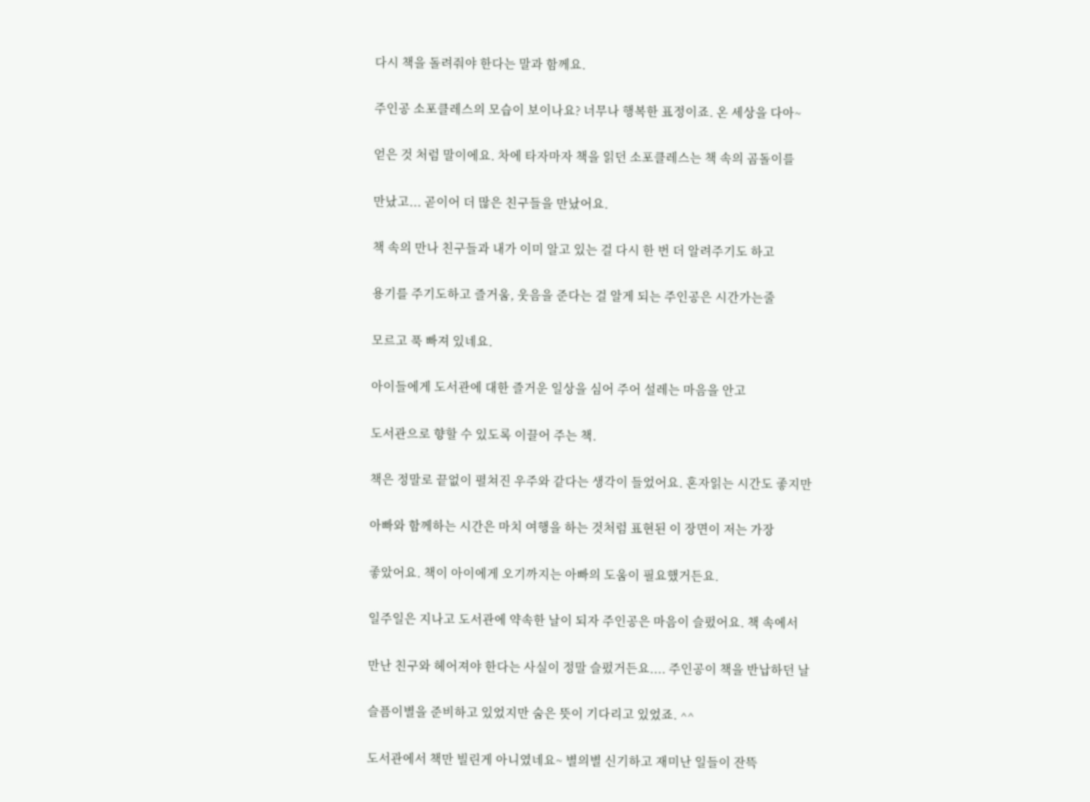다시 책을 돌려줘야 한다는 말과 함께요.

주인공 소포클레스의 모습이 보이나요? 너무나 행복한 표정이죠. 온 세상을 다아~

얻은 것 처럼 말이에요. 차에 타자마자 책을 읽던 소포클레스는 책 속의 곰돌이를

만났고... 곧이어 더 많은 친구들을 만났어요.

책 속의 만나 친구들과 내가 이미 알고 있는 걸 다시 한 번 더 알려주기도 하고

용기를 주기도하고 즐거움, 웃음을 준다는 걸 알게 되는 주인공은 시간가는줄

모르고 푹 빠져 있네요.

아이들에게 도서관에 대한 즐거운 일상을 심어 주어 설레는 마음을 안고

도서관으로 향할 수 있도록 이끌어 주는 책.

책은 정말로 끝없이 펼쳐진 우주와 같다는 생각이 들었어요. 혼자읽는 시간도 좋지만

아빠와 함께하는 시간은 마치 여행을 하는 것처럼 표현된 이 장면이 저는 가장

좋았어요. 책이 아이에게 오기까지는 아빠의 도움이 필요했거든요.

일주일은 지나고 도서관에 약속한 날이 되자 주인공은 마음이 슬펐어요. 책 속에서

만난 친구와 헤어져야 한다는 사실이 정말 슬펐거든요.... 주인공이 책을 반납하던 날

슬픔이별을 준비하고 있었지만 숨은 뜻이 기다리고 있었죠. ^^

도서관에서 책만 빌린게 아니였네요~ 별의별 신기하고 재미난 일들이 잔뜩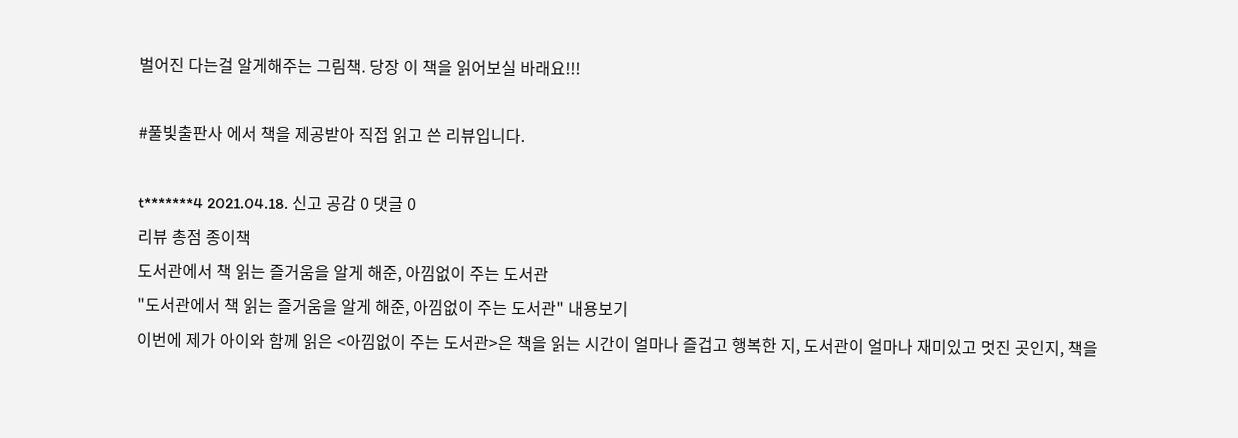벌어진 다는걸 알게해주는 그림책. 당장 이 책을 읽어보실 바래요!!!

#풀빛출판사 에서 책을 제공받아 직접 읽고 쓴 리뷰입니다.

t*******4 2021.04.18. 신고 공감 0 댓글 0
리뷰 총점 종이책
도서관에서 책 읽는 즐거움을 알게 해준, 아낌없이 주는 도서관
"도서관에서 책 읽는 즐거움을 알게 해준, 아낌없이 주는 도서관" 내용보기
이번에 제가 아이와 함께 읽은 <아낌없이 주는 도서관>은 책을 읽는 시간이 얼마나 즐겁고 행복한 지, 도서관이 얼마나 재미있고 멋진 곳인지, 책을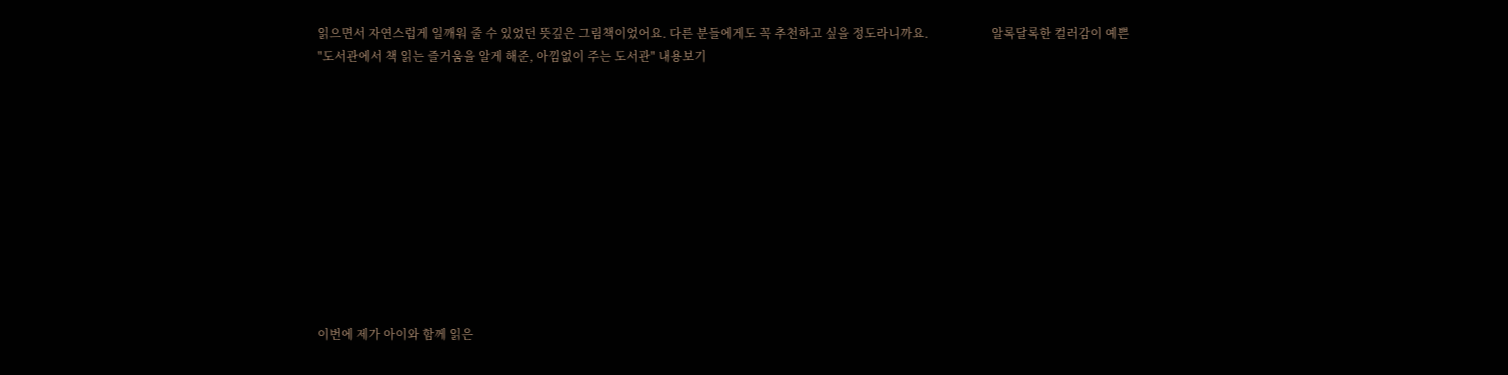읽으면서 자연스럽게 일깨워 줄 수 있었던 뜻깊은 그림책이었어요. 다른 분들에게도 꼭 추천하고 싶을 정도라니까요.                     알록달록한 컬러감이 예쁜
"도서관에서 책 읽는 즐거움을 알게 해준, 아낌없이 주는 도서관" 내용보기











이번에 제가 아이와 함께 읽은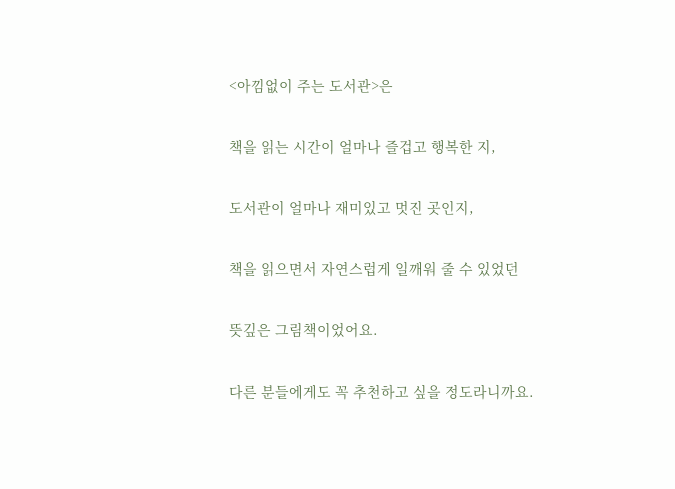<아낌없이 주는 도서관>은

책을 읽는 시간이 얼마나 즐겁고 행복한 지,

도서관이 얼마나 재미있고 멋진 곳인지,

책을 읽으면서 자연스럽게 일깨워 줄 수 있었던

뜻깊은 그림책이었어요.

다른 분들에게도 꼭 추천하고 싶을 정도라니까요.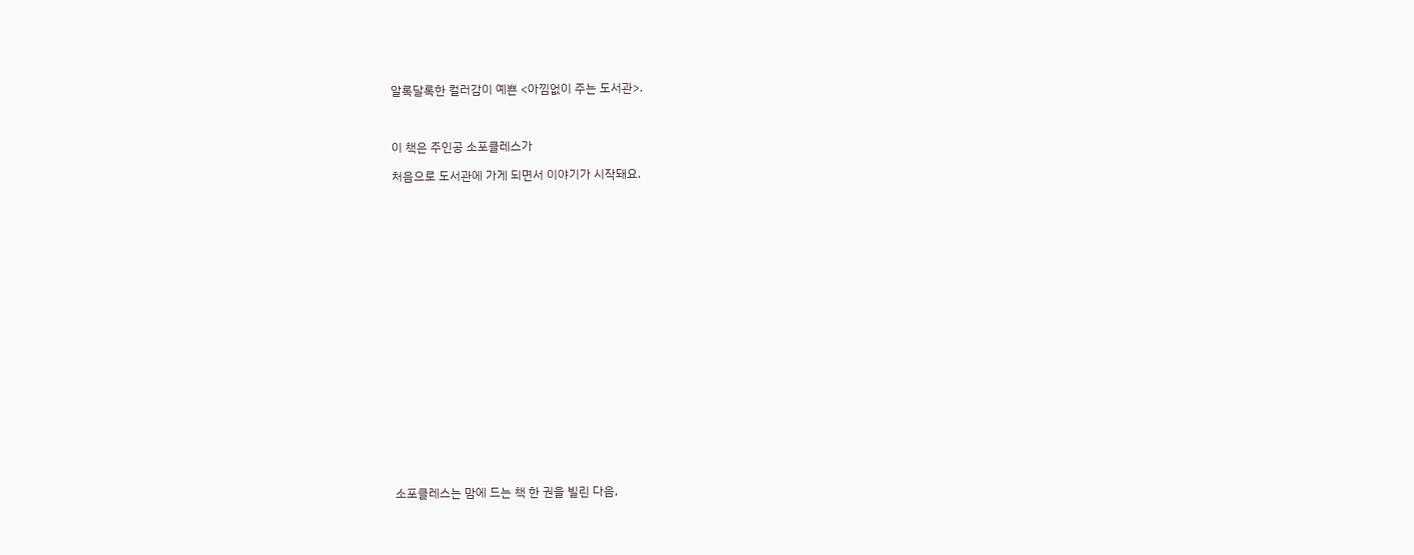알록달록한 컬러감이 예쁜 <아낌없이 주는 도서관>.



이 책은 주인공 소포클레스가

처음으로 도서관에 가게 되면서 이야기가 시작돼요.





















소포클레스는 맘에 드는 책 한 권을 빌린 다음,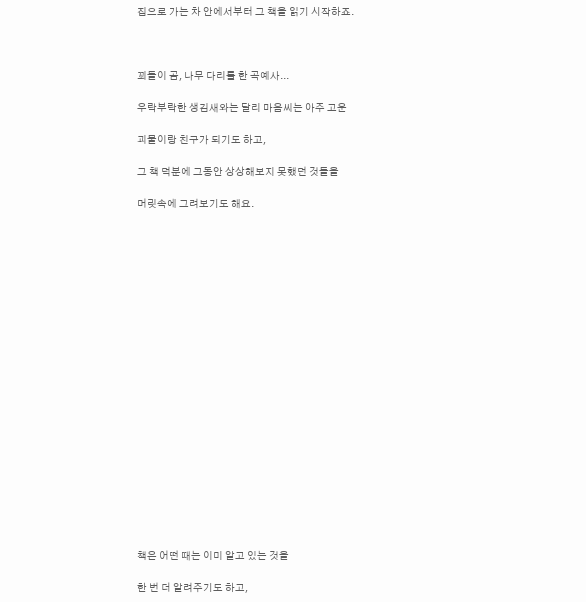집으로 가는 차 안에서부터 그 책을 읽기 시작하죠.



꾀돌이 곰, 나무 다리를 한 곡예사...

우락부락한 생김새와는 달리 마음씨는 아주 고운

괴물이랑 친구가 되기도 하고,

그 책 덕분에 그동안 상상해보지 못했던 것들을

머릿속에 그려보기도 해요.





















책은 어떤 때는 이미 알고 있는 것을

한 번 더 알려주기도 하고,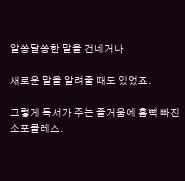알쏭달쏭한 말을 건네거나

새로운 말을 알려줄 때도 있었죠.

그렇게 독서가 주는 즐거움에 흠뻑 빠진 소포클레스.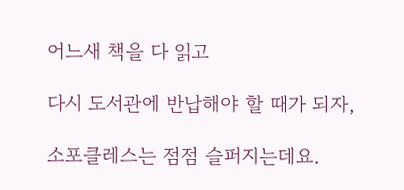어느새 책을 다 읽고

다시 도서관에 반납해야 할 때가 되자,

소포클레스는 점점 슬퍼지는데요.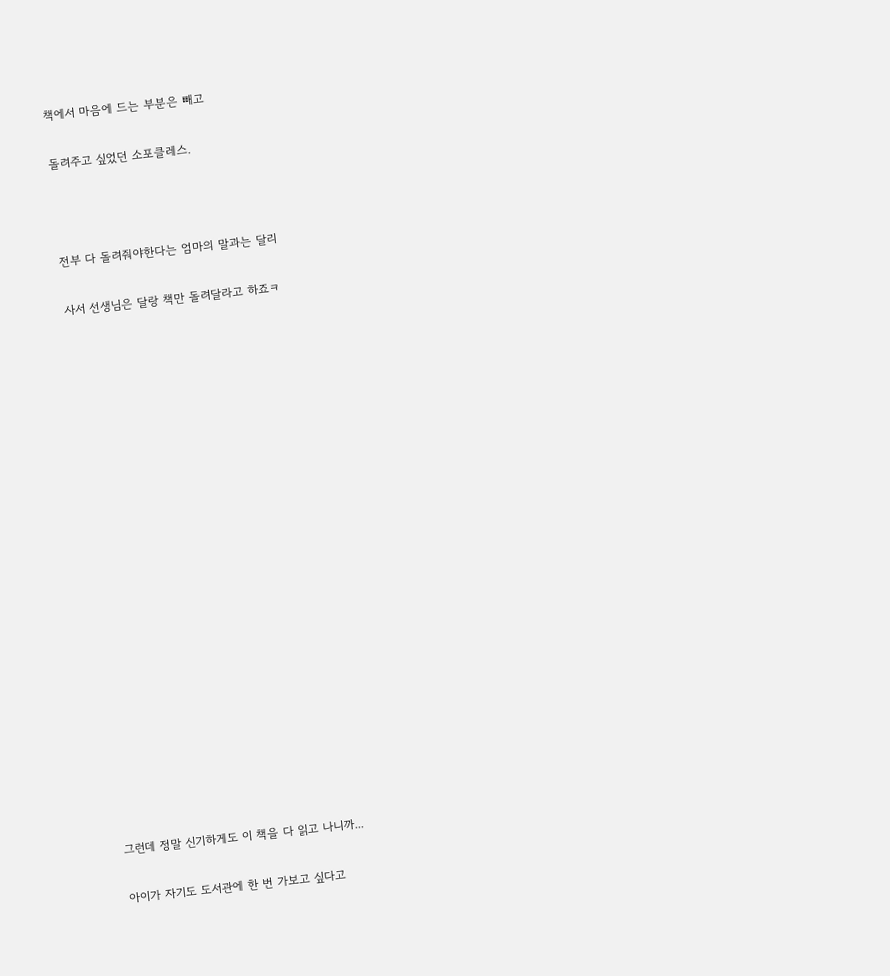책에서 마음에 드는 부분은 빼고

돌려주고 싶었던 소포클레스.



전부 다 돌려줘야한다는 엄마의 말과는 달리

사서 선생님은 달랑 책만 돌려달라고 하죠ㅋ





















그런데 정말 신기하게도 이 책을 다 읽고 나니까...

아이가 자기도 도서관에 한 번 가보고 싶다고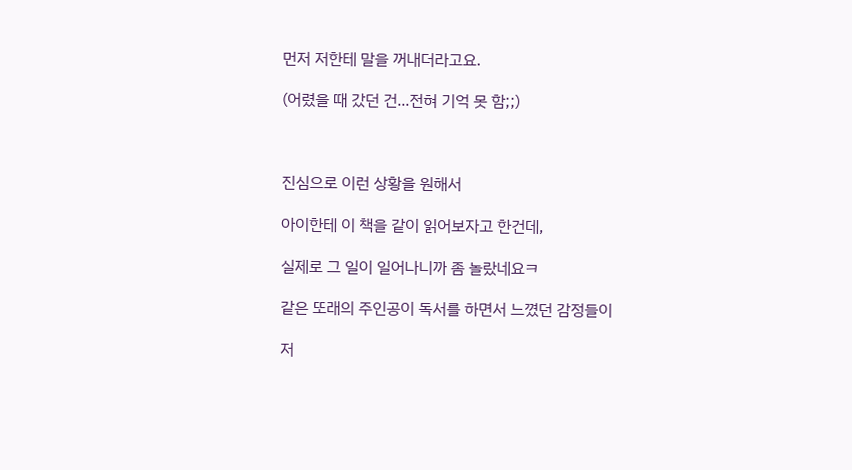먼저 저한테 말을 꺼내더라고요.

(어렸을 때 갔던 건...전혀 기억 못 함;;)



진심으로 이런 상황을 원해서

아이한테 이 책을 같이 읽어보자고 한건데,

실제로 그 일이 일어나니까 좀 놀랐네요ㅋ

같은 또래의 주인공이 독서를 하면서 느꼈던 감정들이

저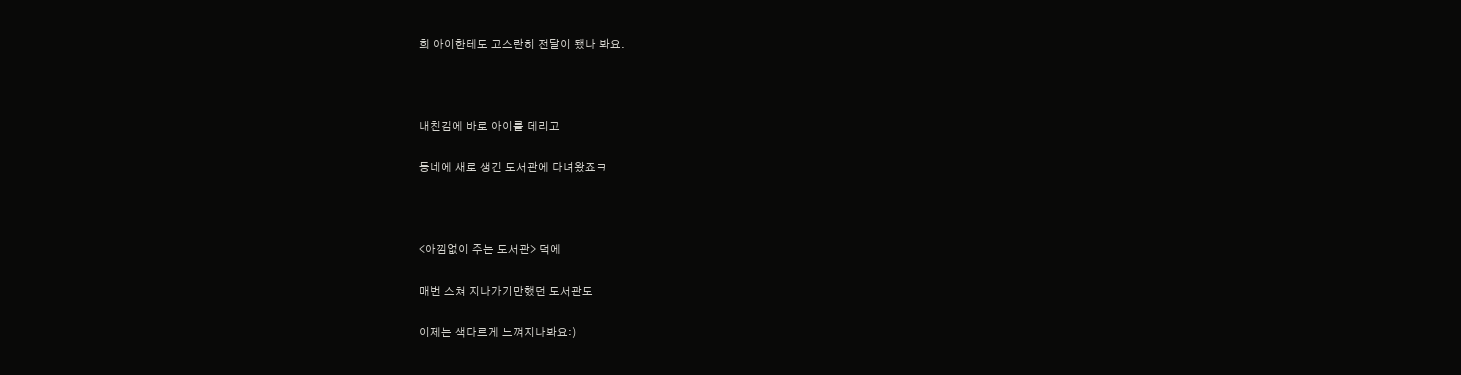희 아이한테도 고스란히 전달이 됐나 봐요.



내친김에 바로 아이를 데리고

동네에 새로 생긴 도서관에 다녀왔죠ㅋ



<아낌없이 주는 도서관> 덕에

매번 스쳐 지나가기만했던 도서관도

이제는 색다르게 느껴지나봐요:)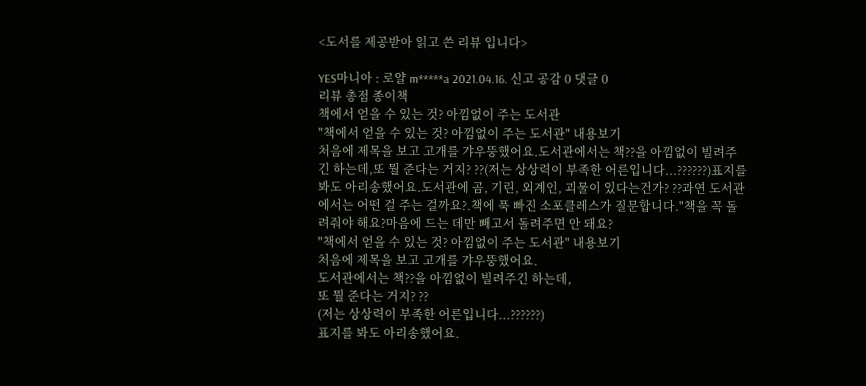<도서를 제공받아 읽고 쓴 리뷰 입니다>

YES마니아 : 로얄 m*****a 2021.04.16. 신고 공감 0 댓글 0
리뷰 총점 종이책
책에서 얻을 수 있는 것? 아낌없이 주는 도서관
"책에서 얻을 수 있는 것? 아낌없이 주는 도서관" 내용보기
처음에 제목을 보고 고개를 갸우뚱했어요.도서관에서는 책??을 아낌없이 빌려주긴 하는데,또 뭘 준다는 거지? ??(저는 상상력이 부족한 어른입니다...??????)표지를 봐도 아리송했어요.도서관에 곰, 기린, 외계인, 괴물이 있다는건가? ??과연 도서관에서는 어떤 걸 주는 걸까요?.책에 푹 빠진 소포클레스가 질문합니다."책을 꼭 돌려줘야 해요?마음에 드는 데만 빼고서 돌려주면 안 돼요?
"책에서 얻을 수 있는 것? 아낌없이 주는 도서관" 내용보기
처음에 제목을 보고 고개를 갸우뚱했어요.
도서관에서는 책??을 아낌없이 빌려주긴 하는데,
또 뭘 준다는 거지? ??
(저는 상상력이 부족한 어른입니다...??????)
표지를 봐도 아리송했어요.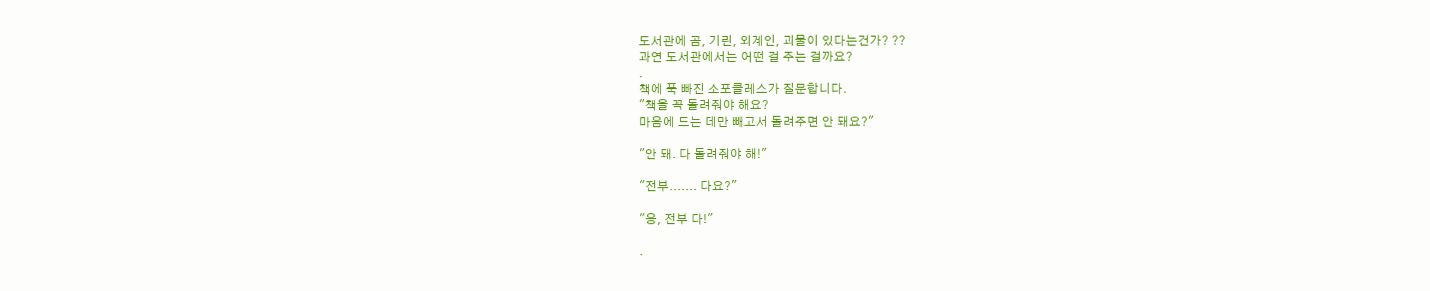도서관에 곰, 기린, 외계인, 괴물이 있다는건가? ??
과연 도서관에서는 어떤 걸 주는 걸까요?
.
책에 푹 빠진 소포클레스가 질문합니다.
"책을 꼭 돌려줘야 해요?
마음에 드는 데만 빼고서 돌려주면 안 돼요?"

"안 돼. 다 돌려줘야 해!"

"전부....... 다요?"

"응, 전부 다!"

.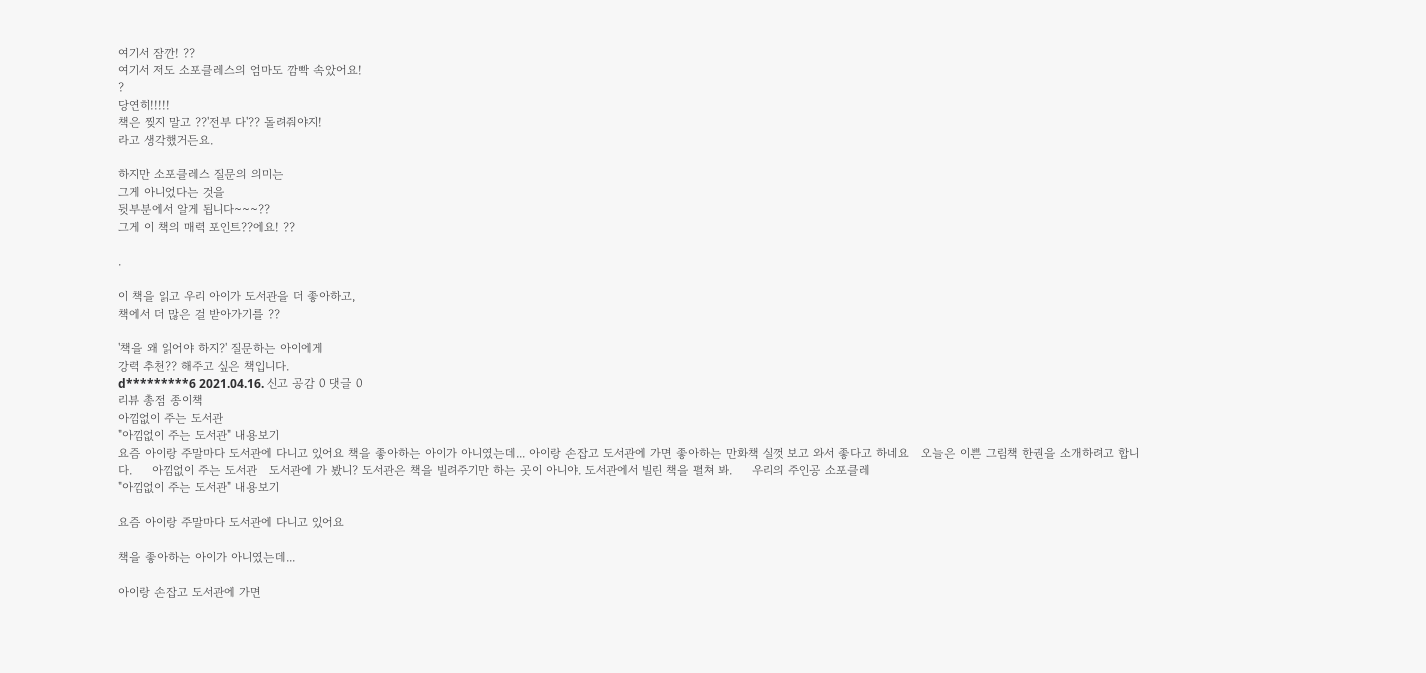여기서 잠깐! ??
여기서 저도 소포클레스의 엄마도 깜빡 속았어요!
?
당연히!!!!!
책은 찢지 말고 ??'전부 다'?? 돌려줘야지!
라고 생각했거든요.

하지만 소포클레스 질문의 의미는
그게 아니었다는 것을
뒷부분에서 알게 됩니다~~~??
그게 이 책의 매력 포인트??에요! ??

.

이 책을 읽고 우리 아이가 도서관을 더 좋아하고,
책에서 더 많은 걸 받아가기를 ??

'책을 왜 읽어야 하지?' 질문하는 아이에게
강력 추천?? 해주고 싶은 책입니다.
d*********6 2021.04.16. 신고 공감 0 댓글 0
리뷰 총점 종이책
아낌없이 주는 도서관
"아낌없이 주는 도서관" 내용보기
요즘 아이랑 주말마다 도서관에 다니고 있어요 책을 좋아하는 아이가 아니였는데... 아이랑 손잡고 도서관에 가면 좋아하는 만화책 실껏 보고 와서 좋다고 하네요   오늘은 이쁜 그림책 한권을 소개하려고 합니다.     아낌없이 주는 도서관   도서관에 가 봤니? 도서관은 책을 빌려주기만 하는 곳이 아니야. 도서관에서 빌린 책을 펼쳐 봐.     우리의 주인공 소포클레
"아낌없이 주는 도서관" 내용보기

요즘 아이랑 주말마다 도서관에 다니고 있어요

책을 좋아하는 아이가 아니였는데...

아이랑 손잡고 도서관에 가면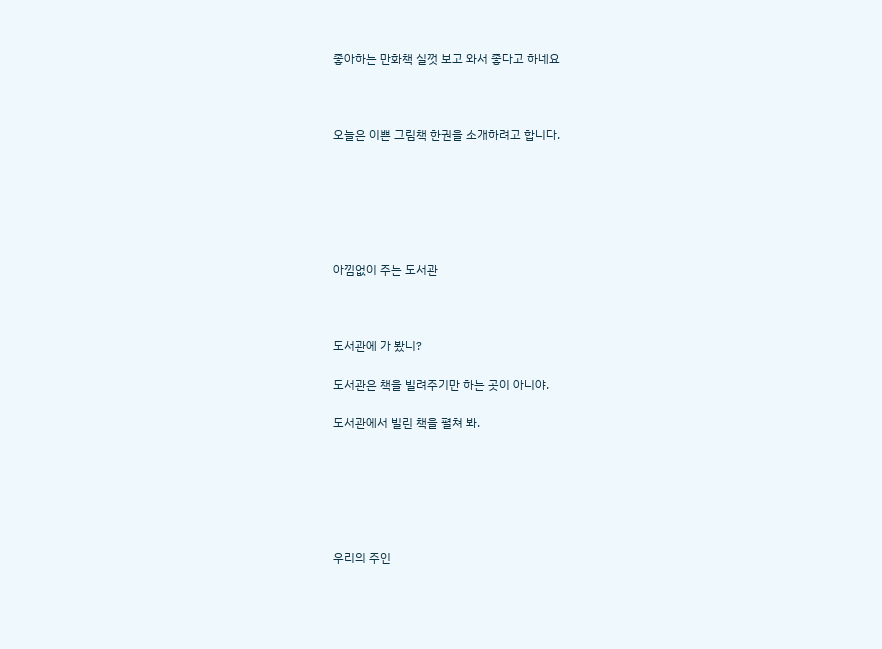좋아하는 만화책 실껏 보고 와서 좋다고 하네요



오늘은 이쁜 그림책 한권을 소개하려고 합니다.






아낌없이 주는 도서관



도서관에 가 봤니?

도서관은 책을 빌려주기만 하는 곳이 아니야.

도서관에서 빌린 책을 펼쳐 봐.






우리의 주인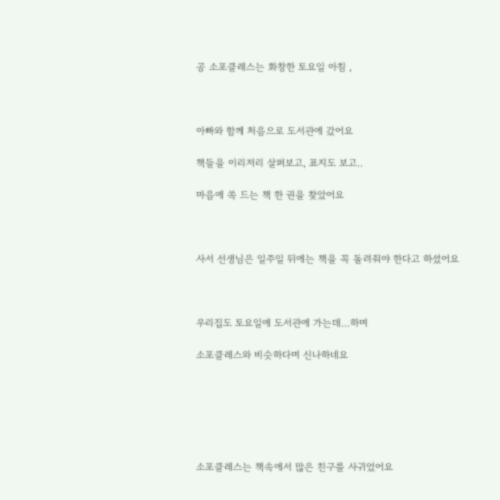공 소포클레스는 화창한 토요일 아침 ,



아빠와 함께 처음으로 도서관에 갔어요

책들을 이리저리 살펴보고, 표지도 보고..

마음에 쏙 드는 책 한 권을 찾았어요



사서 선생님은 일주일 뒤에는 책을 꼭 돌려줘야 한다고 하셨어요



우리집도 토요일에 도서관에 가는데...하며

소포클레스와 비슷하다며 신나하네요






소포클레스는 책속에서 많은 친구를 사귀었어요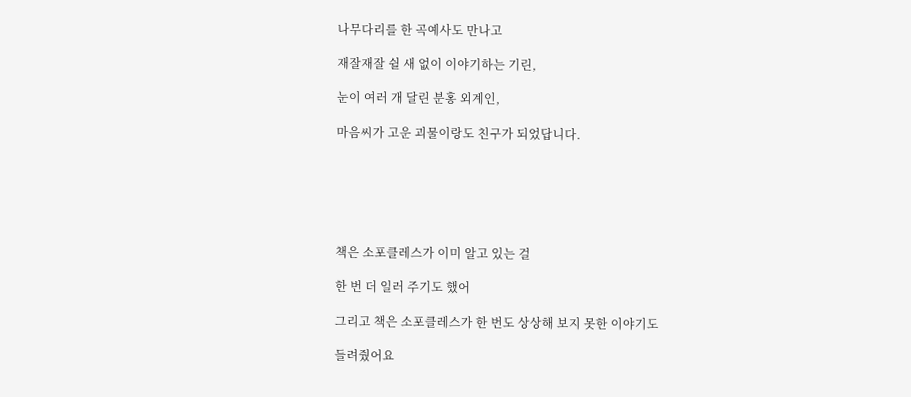나무다리를 한 곡예사도 만나고

재잘재잘 쉴 새 없이 이야기하는 기린,

눈이 여러 개 달린 분홍 외계인,

마음씨가 고운 괴물이랑도 친구가 되었답니다.






책은 소포클레스가 이미 알고 있는 걸

한 번 더 일러 주기도 했어

그리고 책은 소포클레스가 한 번도 상상해 보지 못한 이야기도

들려줬어요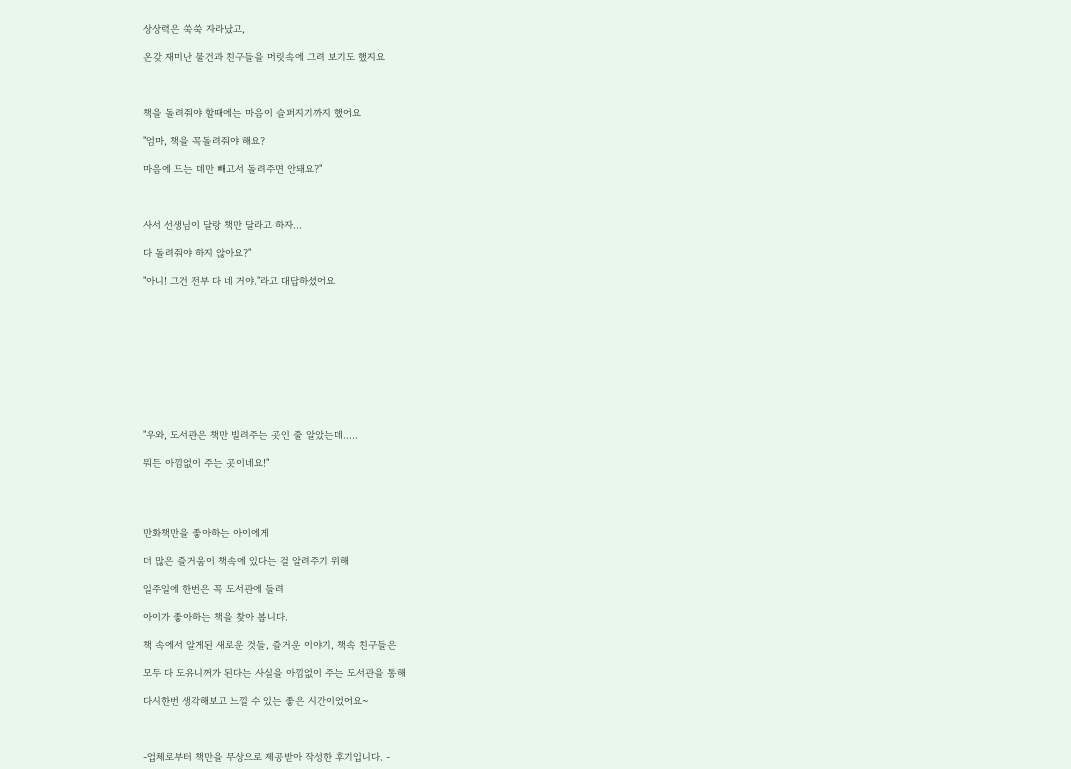상상력은 쑥쑥 자라났고,

온갖 재미난 물건과 친구들을 머릿속에 그려 보기도 했지요



책을 돌려줘야 할때에는 마음이 슬퍼지기까지 했어요

"엄마, 책을 꼭돌려줘야 해요?

마음에 드는 데만 빼고서 돌려주면 안돼요?"



사서 선생님이 달랑 책만 달라고 하자...

다 돌려줘야 하지 않아요?"

"아니! 그건 전부 다 네 거야."라고 대답하셨어요










"우와, 도서관은 책만 빌려주는 곳인 줄 알았는데.....

뭐든 아낌없이 주는 곳이네요!"




만화책만을 좋아하는 아이에게

더 많은 즐거움이 책속에 있다는 걸 알려주기 위해

일주일에 한번은 꼭 도서관에 들려

아이가 좋아하는 책을 찾아 봅니다.

책 속에서 알게된 새로운 것들, 즐거운 이야기, 책속 친구들은

모두 다 도유니꺼가 된다는 사실을 아낌없이 주는 도서관을 통해

다시한번 생각해보고 느낄 수 있는 좋은 시간이었어요~



-업체로부터 책만을 무상으로 제공받아 작성한 후기입니다. -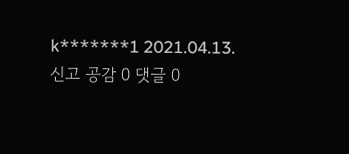k*******1 2021.04.13. 신고 공감 0 댓글 0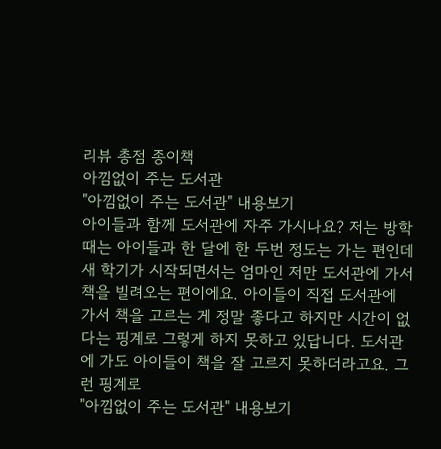리뷰 총점 종이책
아낌없이 주는 도서관
"아낌없이 주는 도서관" 내용보기
아이들과 함께 도서관에 자주 가시나요? 저는 방학 때는 아이들과 한 달에 한 두번 정도는 가는 편인데 새 학기가 시작되면서는 엄마인 저만 도서관에 가서 책을 빌려오는 편이에요. 아이들이 직접 도서관에 가서 책을 고르는 게 정말 좋다고 하지만 시간이 없다는 핑계로 그렇게 하지 못하고 있답니다. 도서관에 가도 아이들이 책을 잘 고르지 못하더라고요. 그런 핑계로
"아낌없이 주는 도서관" 내용보기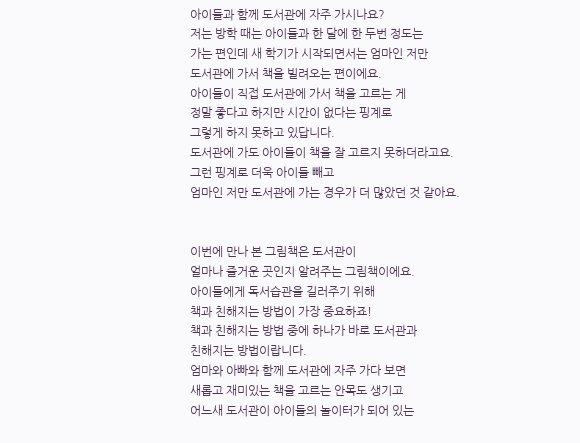아이들과 함께 도서관에 자주 가시나요?
저는 방학 때는 아이들과 한 달에 한 두번 정도는
가는 편인데 새 학기가 시작되면서는 엄마인 저만
도서관에 가서 책을 빌려오는 편이에요.
아이들이 직접 도서관에 가서 책을 고르는 게
정말 좋다고 하지만 시간이 없다는 핑계로
그렇게 하지 못하고 있답니다.
도서관에 가도 아이들이 책을 잘 고르지 못하더라고요.
그런 핑계로 더욱 아이들 빼고
엄마인 저만 도서관에 가는 경우가 더 많았던 것 같아요.


이번에 만나 본 그림책은 도서관이
얼마나 즐거운 곳인지 알려주는 그림책이에요.
아이들에게 독서습관을 길러주기 위해
책과 친해지는 방법이 가장 중요하죠!
책과 친해지는 방법 중에 하나가 바로 도서관과
친해지는 방법이랍니다.
엄마와 아빠와 함께 도서관에 자주 가다 보면
새롭고 재미있는 책을 고르는 안목도 생기고
어느새 도서관이 아이들의 놀이터가 되어 있는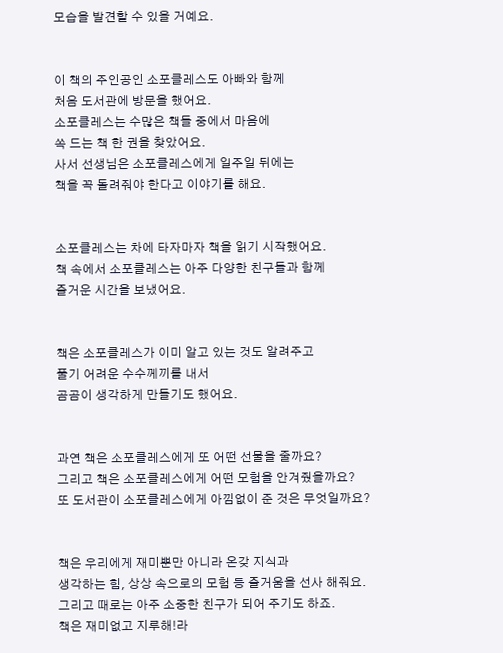모습을 발견할 수 있을 거예요.


이 책의 주인공인 소포클레스도 아빠와 함께
처음 도서관에 방문을 했어요.
소포클레스는 수많은 책들 중에서 마음에
쏙 드는 책 한 권을 찾았어요.
사서 선생님은 소포클레스에게 일주일 뒤에는
책을 꼭 돌려줘야 한다고 이야기를 해요.


소포클레스는 차에 타자마자 책을 읽기 시작했어요.
책 속에서 소포클레스는 아주 다양한 친구들과 함께
즐거운 시간을 보냈어요.


책은 소포클레스가 이미 알고 있는 것도 알려주고
풀기 어려운 수수께끼를 내서
곰곰이 생각하게 만들기도 했어요.


과연 책은 소포클레스에게 또 어떤 선물을 줄까요?
그리고 책은 소포클레스에게 어떤 모험을 안겨줬을까요?
또 도서관이 소포클레스에게 아낌없이 준 것은 무엇일까요?


책은 우리에게 재미뿐만 아니라 온갖 지식과
생각하는 힘, 상상 속으로의 모험 등 즐거움을 선사 해줘요.
그리고 때로는 아주 소중한 친구가 되어 주기도 하죠.
책은 재미없고 지루해!라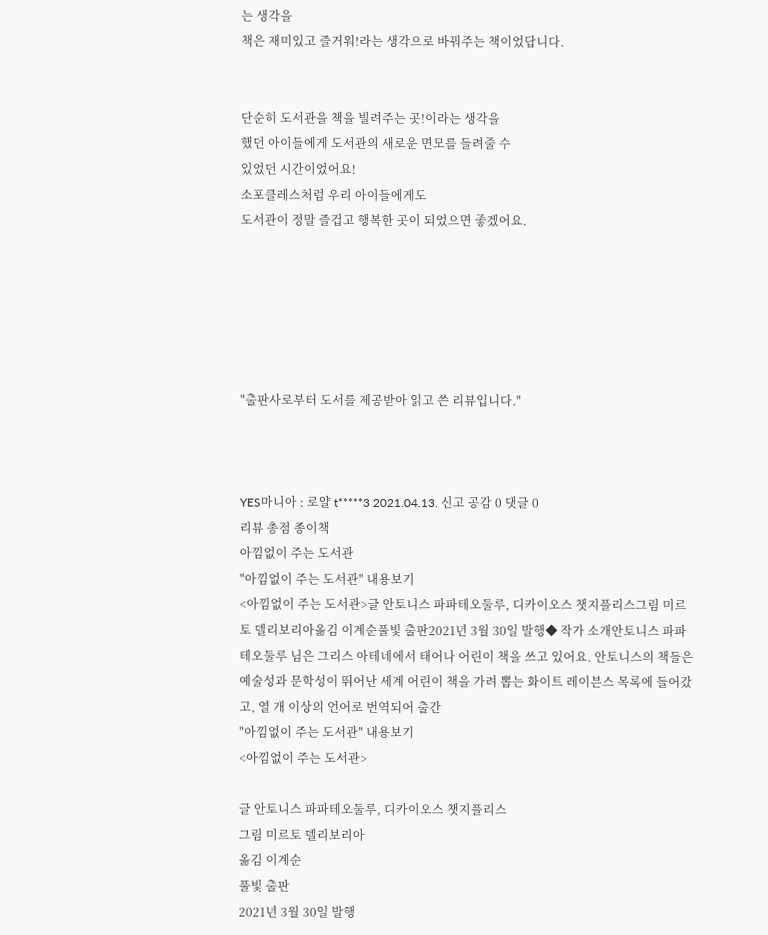는 생각을
책은 재미있고 즐거워!라는 생각으로 바꿔주는 책이었답니다.


단순히 도서관을 책을 빌려주는 곳!이라는 생각을
했던 아이들에게 도서관의 새로운 면모를 들려줄 수
있었던 시간이었어요!
소포클레스처럼 우리 아이들에게도
도서관이 정말 즐겁고 행복한 곳이 되었으면 좋겠어요.






"출판사로부터 도서를 제공받아 읽고 쓴 리뷰입니다."



YES마니아 : 로얄 t*****3 2021.04.13. 신고 공감 0 댓글 0
리뷰 총점 종이책
아낌없이 주는 도서관
"아낌없이 주는 도서관" 내용보기
<아낌없이 주는 도서관>글 안토니스 파파테오둘루, 디카이오스 챗지플리스그림 미르토 델리보리아옮김 이계순풀빛 출판2021년 3월 30일 발행◆ 작가 소개안토니스 파파테오둘루 님은 그리스 아테네에서 태어나 어린이 책을 쓰고 있어요. 안토니스의 책들은 예술성과 문학성이 뛰어난 세계 어린이 책을 가려 뽑는 화이트 레이븐스 목록에 들어갔고, 열 개 이상의 언어로 번역되어 출간
"아낌없이 주는 도서관" 내용보기
<아낌없이 주는 도서관>

글 안토니스 파파테오둘루, 디카이오스 챗지플리스
그림 미르토 델리보리아
옮김 이계순
풀빛 출판
2021년 3월 30일 발행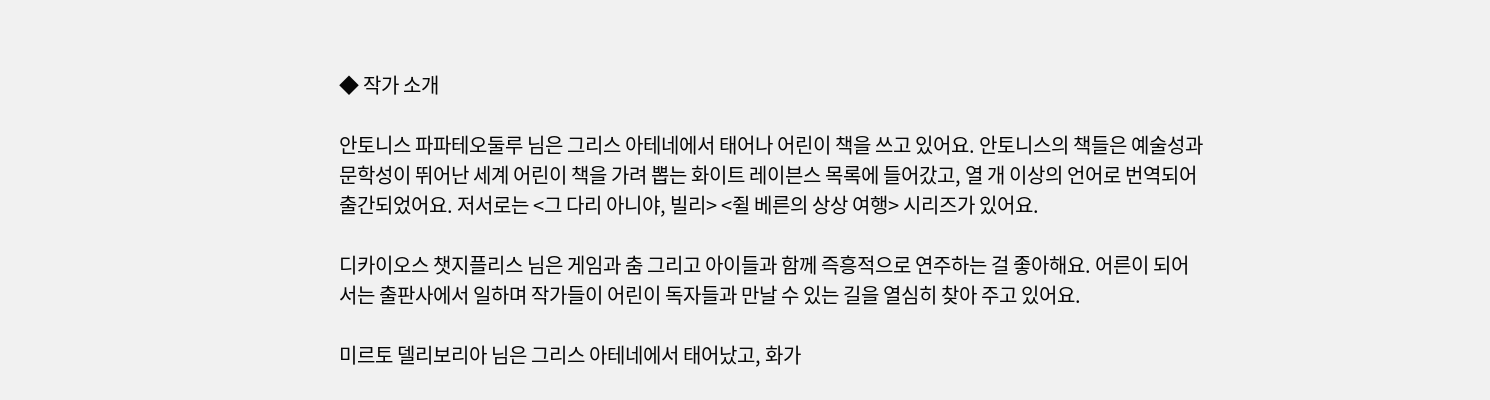◆ 작가 소개

안토니스 파파테오둘루 님은 그리스 아테네에서 태어나 어린이 책을 쓰고 있어요. 안토니스의 책들은 예술성과 문학성이 뛰어난 세계 어린이 책을 가려 뽑는 화이트 레이븐스 목록에 들어갔고, 열 개 이상의 언어로 번역되어 출간되었어요. 저서로는 <그 다리 아니야, 빌리> <쥘 베른의 상상 여행> 시리즈가 있어요.

디카이오스 챗지플리스 님은 게임과 춤 그리고 아이들과 함께 즉흥적으로 연주하는 걸 좋아해요. 어른이 되어서는 출판사에서 일하며 작가들이 어린이 독자들과 만날 수 있는 길을 열심히 찾아 주고 있어요.

미르토 델리보리아 님은 그리스 아테네에서 태어났고, 화가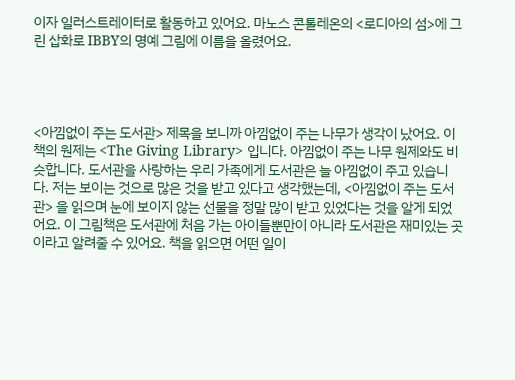이자 일러스트레이터로 활동하고 있어요. 마노스 콘톨레온의 <로디아의 섬>에 그린 삽화로 IBBY의 명예 그림에 이름을 올렸어요.




<아낌없이 주는 도서관> 제목을 보니까 아낌없이 주는 나무가 생각이 났어요. 이 책의 원제는 <The Giving Library> 입니다. 아낌없이 주는 나무 원제와도 비슷합니다. 도서관을 사랑하는 우리 가족에게 도서관은 늘 아낌없이 주고 있습니다. 저는 보이는 것으로 많은 것을 받고 있다고 생각했는데, <아낌없이 주는 도서관> 을 읽으며 눈에 보이지 않는 선물을 정말 많이 받고 있었다는 것을 알게 되었어요. 이 그림책은 도서관에 처음 가는 아이들뿐만이 아니라 도서관은 재미있는 곳이라고 알려줄 수 있어요. 책을 읽으면 어떤 일이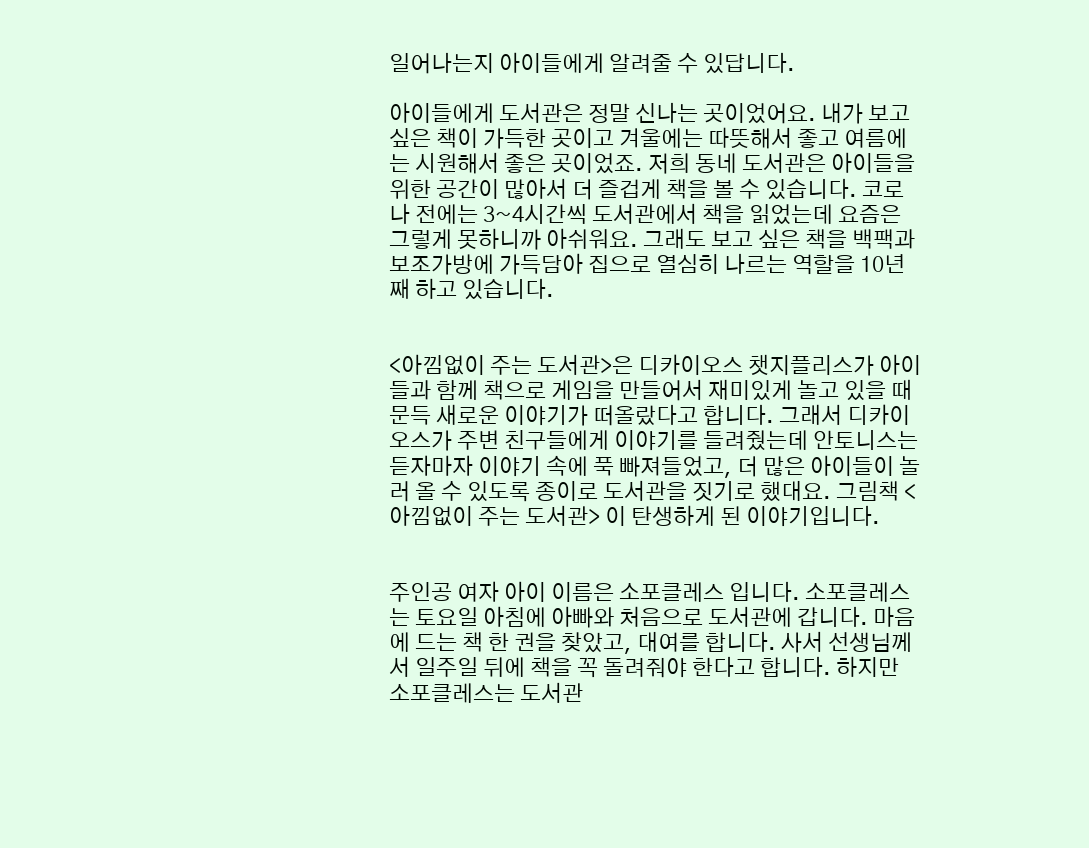일어나는지 아이들에게 알려줄 수 있답니다.

아이들에게 도서관은 정말 신나는 곳이었어요. 내가 보고 싶은 책이 가득한 곳이고 겨울에는 따뜻해서 좋고 여름에는 시원해서 좋은 곳이었죠. 저희 동네 도서관은 아이들을 위한 공간이 많아서 더 즐겁게 책을 볼 수 있습니다. 코로나 전에는 3~4시간씩 도서관에서 책을 읽었는데 요즘은 그렇게 못하니까 아쉬워요. 그래도 보고 싶은 책을 백팩과 보조가방에 가득담아 집으로 열심히 나르는 역할을 10년째 하고 있습니다.


<아낌없이 주는 도서관>은 디카이오스 챗지플리스가 아이들과 함께 책으로 게임을 만들어서 재미있게 놀고 있을 때 문득 새로운 이야기가 떠올랐다고 합니다. 그래서 디카이오스가 주변 친구들에게 이야기를 들려줬는데 안토니스는 듣자마자 이야기 속에 푹 빠져들었고, 더 많은 아이들이 놀러 올 수 있도록 종이로 도서관을 짓기로 했대요. 그림책 <아낌없이 주는 도서관> 이 탄생하게 된 이야기입니다.


주인공 여자 아이 이름은 소포클레스 입니다. 소포클레스는 토요일 아침에 아빠와 처음으로 도서관에 갑니다. 마음에 드는 책 한 권을 찾았고, 대여를 합니다. 사서 선생님께서 일주일 뒤에 책을 꼭 돌려줘야 한다고 합니다. 하지만 소포클레스는 도서관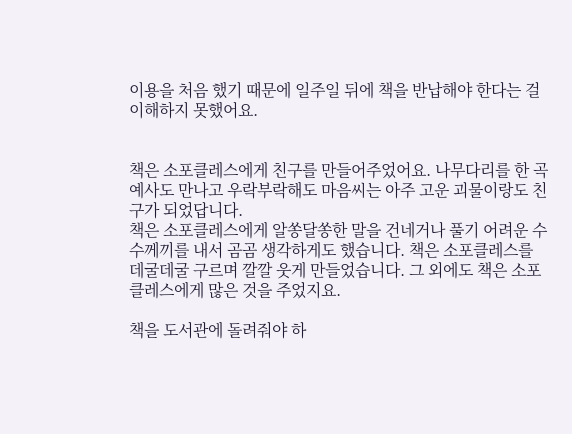이용을 처음 했기 때문에 일주일 뒤에 책을 반납해야 한다는 걸 이해하지 못했어요.


책은 소포클레스에게 친구를 만들어주었어요. 나무다리를 한 곡예사도 만나고 우락부락해도 마음씨는 아주 고운 괴물이랑도 친구가 되었답니다.
책은 소포클레스에게 알쏭달쏭한 말을 건네거나 풀기 어려운 수수께끼를 내서 곰곰 생각하게도 했습니다. 책은 소포클레스를 데굴데굴 구르며 깔깔 웃게 만들었습니다. 그 외에도 책은 소포클레스에게 많은 것을 주었지요.

책을 도서관에 돌려줘야 하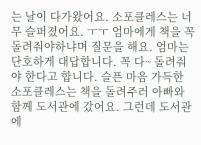는 날이 다가왔어요. 소포클레스는 너무 슬퍼졌어요. ㅜㅜ 엄마에게 책을 꼭 돌려줘야하냐며 질문을 해요. 엄마는 단호하게 대답합니다. 꼭 다~ 돌려줘야 한다고 합니다. 슬픈 마음 가득한 소포클레스는 책을 돌려주러 아빠와 함께 도서관에 갔어요. 그런데 도서관에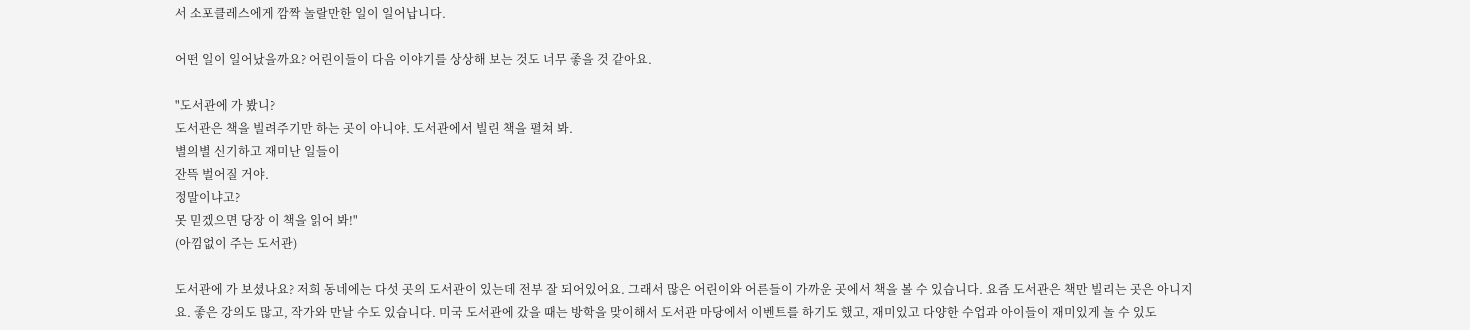서 소포클레스에게 깜짝 놀랄만한 일이 일어납니다.

어떤 일이 일어났을까요? 어린이들이 다음 이야기를 상상해 보는 것도 너무 좋을 것 같아요.

"도서관에 가 봤니?
도서관은 책을 빌려주기만 하는 곳이 아니야. 도서관에서 빌린 책을 펼쳐 봐.
별의별 신기하고 재미난 일들이
잔뜩 벌어질 거야.
정말이냐고?
못 믿겠으면 당장 이 책을 읽어 봐!"
(아낌없이 주는 도서관)

도서관에 가 보셨나요? 저희 동네에는 다섯 곳의 도서관이 있는데 전부 잘 되어있어요. 그래서 많은 어린이와 어른들이 가까운 곳에서 책을 볼 수 있습니다. 요즘 도서관은 책만 빌리는 곳은 아니지요. 좋은 강의도 많고, 작가와 만날 수도 있습니다. 미국 도서관에 갔을 때는 방학을 맞이해서 도서관 마당에서 이벤트를 하기도 했고, 재미있고 다양한 수업과 아이들이 재미있게 놀 수 있도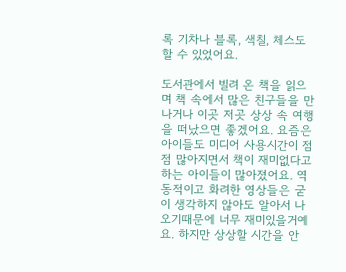록 기차나 블록, 색칠, 체스도 할 수 있었어요.

도서관에서 빌려 온 책을 읽으며 책 속에서 많은 친구들을 만나거나 이곳 저곳 상상 속 여행을 떠났으면 좋겠어요. 요즘은 아이들도 미디어 사용시간이 점점 많아지면서 책이 재미없다고 하는 아이들이 많아졌어요. 역동적이고 화려한 영상들은 굳이 생각하지 않아도 알아서 나오기때문에 너무 재미있을거예요. 하지만 상상할 시간을 안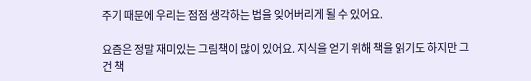주기 때문에 우리는 점점 생각하는 법을 잊어버리게 될 수 있어요.

요즘은 정말 재미있는 그림책이 많이 있어요. 지식을 얻기 위해 책을 읽기도 하지만 그건 책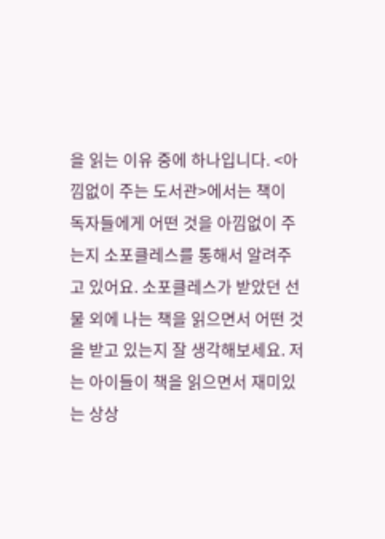을 읽는 이유 중에 하나입니다. <아낌없이 주는 도서관>에서는 책이 독자들에게 어떤 것을 아낌없이 주는지 소포클레스를 통해서 알려주고 있어요. 소포클레스가 받았던 선물 외에 나는 책을 읽으면서 어떤 것을 받고 있는지 잘 생각해보세요. 저는 아이들이 책을 읽으면서 재미있는 상상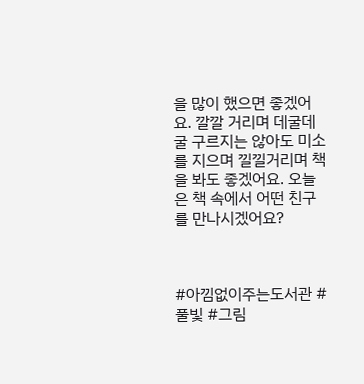을 많이 했으면 좋겠어요. 깔깔 거리며 데굴데굴 구르지는 않아도 미소를 지으며 낄낄거리며 책을 봐도 좋겠어요. 오늘은 책 속에서 어떤 친구를 만나시겠어요?



#아낌없이주는도서관 #풀빛 #그림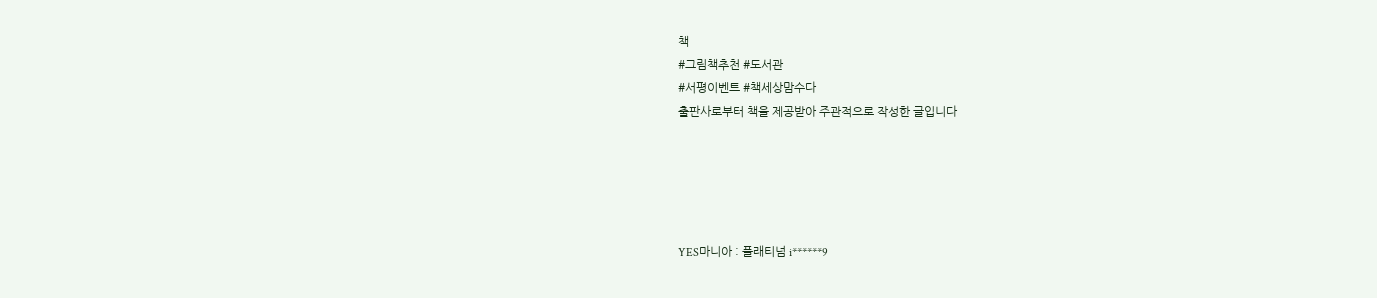책
#그림책추천 #도서관
#서평이벤트 #책세상맘수다
출판사로부터 책을 제공받아 주관적으로 작성한 글입니다





YES마니아 : 플래티넘 i******9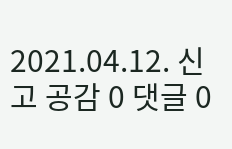2021.04.12. 신고 공감 0 댓글 0